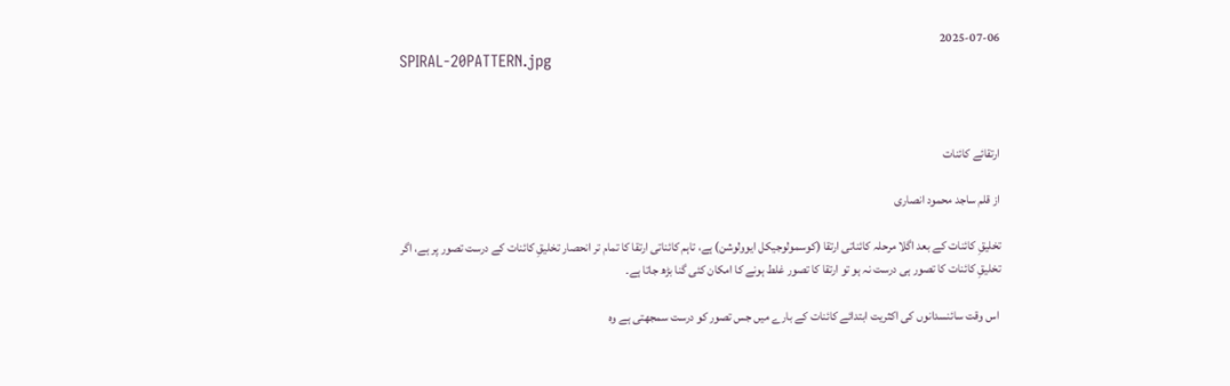2025-07-06
SPIRAL-20PATTERN.jpg



ارتقائے کائنات

از قلم ساجد محمود انصاری

تخلیقِ کائنات کے بعد اگلا مرحلہ کائناتی ارتقا (کوسمولوجیکل ایوولوشن) ہے، تاہم کائناتی ارتقا کا تمام تر انحصار تخلیقِ کائنات کے درست تصور پر ہے، اگر تخلیقِ کائنات کا تصور ہی درست نہ ہو تو ارتقا کا تصور غلط ہونے کا امکان کئی گنا بڑھ جاتا ہے۔

 اس وقت سائنسدانوں کی اکثریت ابتدائے کائنات کے بارے میں جس تصور کو درست سمجھتی ہے وہ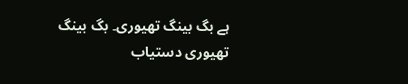ہے بگ بینگ تھیوری۔ بگ بینگ تھیوری دستیاب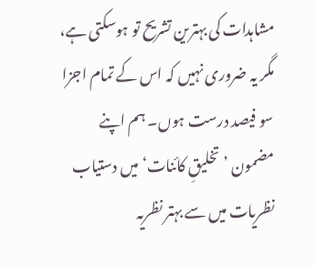مشاہدات کی بہترین تشریح تو ہوسکتی ہے، مگر یہ ضروری نہیں کہ اس کے تمام اجزا سو فیصد درست ہوں۔ ہم اپنے مضمون ’تخلیقِ کائنات‘ میں دستیاب نظریات میں سے بہتر نظریہ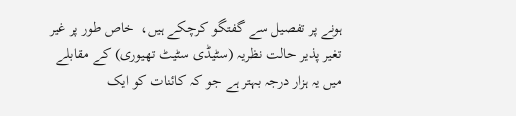ہونے پر تفصیل سے گفتگو کرچکے ہیں،  خاص طور پر غیر تغیر پذیر حالت نظریہ (سٹیڈی سٹیٹ تھیوری) کے مقابلے میں یہ ہزار درجہ بہتر ہے جو کہ کائنات کو ایک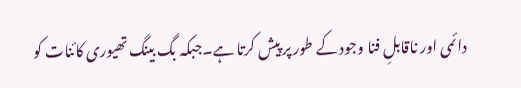دائمی اور ناقابلِ فنا وجود کے طور پر پیش کرتا ہے۔جبکہ بگ بینگ تھیوری کائنات کو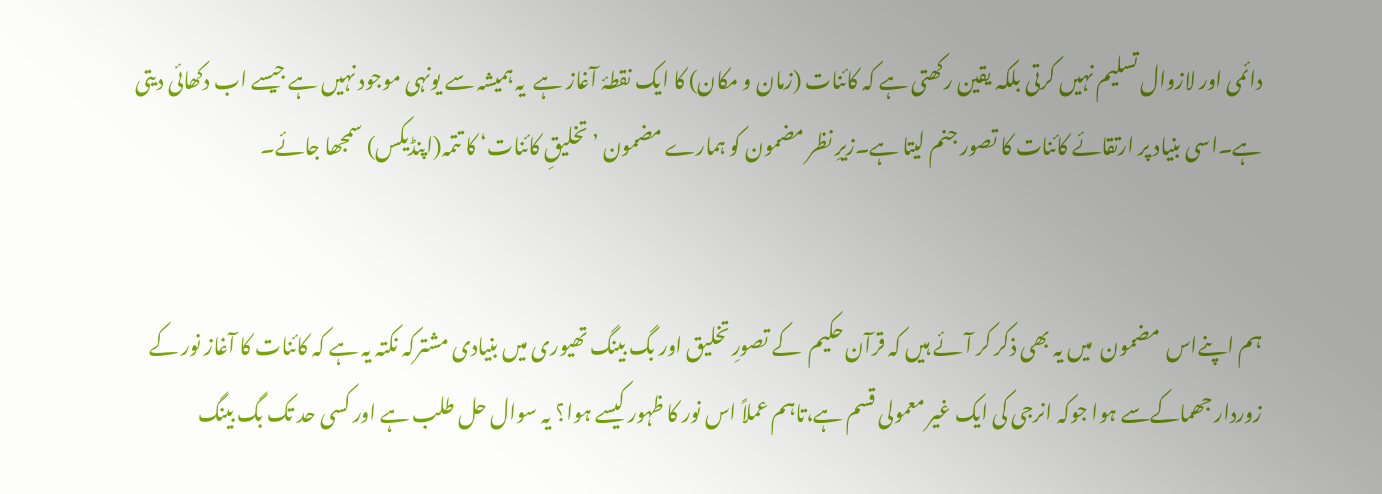دائمی اور لازوال تسلیم نہیں کرتی بلکہ یقین رکھتی ہے کہ کائنات (زمان و مکان) کا ایک نقطۂ آغاز ہے  یہ ہمیشہ سے یونہی موجود نہیں ہے جیسے اب دکھائی دیتی ہے۔اسی بنیاد پر ارتقائے کائنات کا تصور جنم لیتا ہے۔زیرِ نظر مضمون کو ہمارے مضمون ’تخلیقِ کائنات‘ کا تتمہ(اپنڈیکس) سمجھا جائے۔


ہم اپنےاس  مضمون  میں یہ بھی ذکر کر آئے ہیں کہ قرآن حکیم  کے تصورِ تخلیق اور بگ بینگ تھیوری میں بنیادی مشترکہ نکتہ یہ ہے کہ کائنات کا آغاز نور کے زوردار جھماکےسے ہوا جوکہ انرجی کی ایک غیر معمولی قسم ہے،تاہم عملاً اس نور کا ظہور کیسے ہوا؟ یہ سوال حل طلب ہے اور کسی حد تک بگ بینگ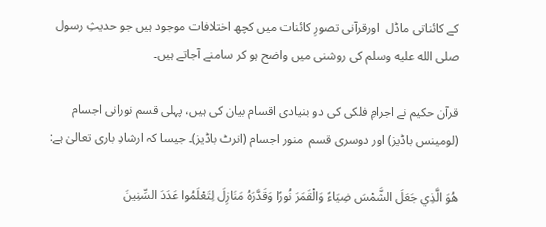کے کائناتی ماڈل  اورقرآنی تصورِ کائنات میں کچھ اختلافات موجود ہیں جو حدیثِ رسول صلى الله عليه وسلم کی روشنی میں واضح ہو کر سامنے آجاتے ہیں۔

قرآن حکیم نے اجرامِ فلکی کی دو بنیادی اقسام بیان کی ہیں، پہلی قسم نورانی اجسام (لومینس باڈیز) اور دوسری قسم  منور اجسام (انرٹ باڈیز)۔ جیسا کہ ارشادِ باری تعالیٰ ہے:

هُوَ الَّذِي جَعَلَ الشَّمْسَ ضِيَاءً وَالْقَمَرَ نُورًا وَقَدَّرَهُ مَنَازِلَ لِتَعْلَمُوا عَدَدَ السِّنِينَ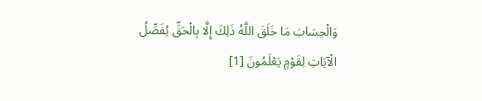وَالْحِسَابَ مَا خَلَقَ اللَّهُ ذَلِكَ إِلَّا بِالْحَقِّ يُفَصِّلُ الْآيَاتِ لِقَوْمٍ يَعْلَمُونَ [1]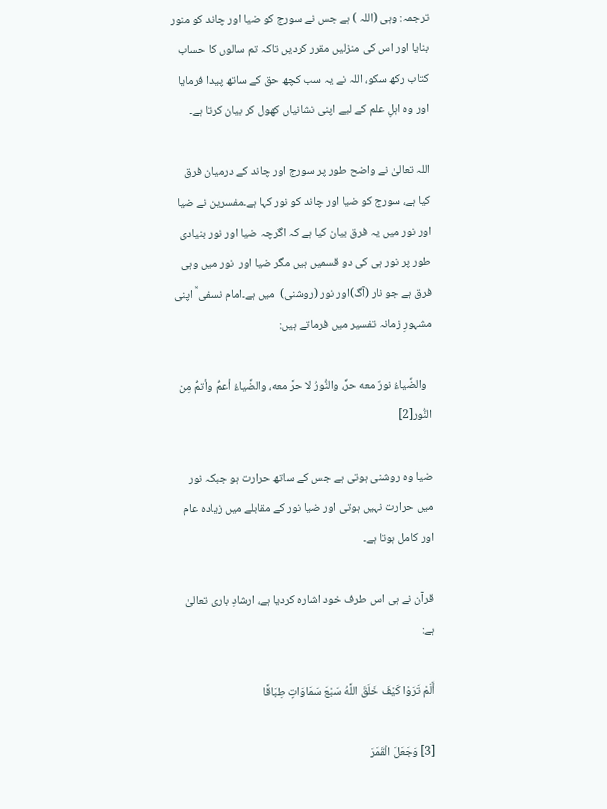ترجمہ: وہی (اللہ ) ہے جس نے سورج کو ضیا اور چاند کو منور بنایا اور اس کی منزلیں مقرر کردیں تاکہ تم سالوں کا حساب کتاب رکھ سکو، اللہ نے یہ سب کچھ حق کے ساتھ پیدا فرمایا  اور وہ اہلِ علم کے لیے اپنی نشانیاں کھول کر بیان کرتا ہے۔

اللہ تعالیٰ نے واضح طور پر سورج اور چاند کے درمیان فرق کیا ہے، سورج کو ضیا اور چاند کو نور کہا ہے۔مفسرین نے ضیا اور نور میں یہ فرق بیان کیا ہے کہ اگرچہ ضیا اور نور بنیادی طور پر نور ہی کی دو قسمیں ہیں مگر ضیا اور  نور میں وہی فرق ہے جو نار (آگ)اور نور (روشنی)  میں ہے۔امام نسفی ؒ اپنی مشہورِ زمانہ تفسیر میں فرماتے ہیں:

  والضِّياءُ نورٌ معه حرٌّ، والنُّورُ لا حرَّ معه، والضِّياءُ أعمُّ وأتمُّ مِن النُّور[2]

ضیا وہ روشنی ہوتی ہے جس کے ساتھ حرارت ہو جبکہ نور میں حرارت نہیں ہوتی اور ضیا نور کے مقابلے میں زیادہ عام اور کامل ہوتا ہے۔

قرآن نے ہی اس طرف خود اشارہ کردیا ہے، ارشادِ باری تعالیٰ ہے:

أَلَمْ تَرَوْا كَيْفَ خَلَقَ اللَّهُ سَبْعَ سَمَاوَاتٍ طِبَاقًا

[3] وَجَعَلَ الْقَمَرَ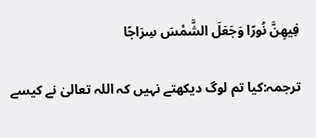فِيهِنَّ نُورًا وَجَعَلَ الشَّمْسَ سِرَاجًا

ترجمہ:کیا تم لوگ دیکھتے نہیں کہ اللہ تعالیٰ نے کیسے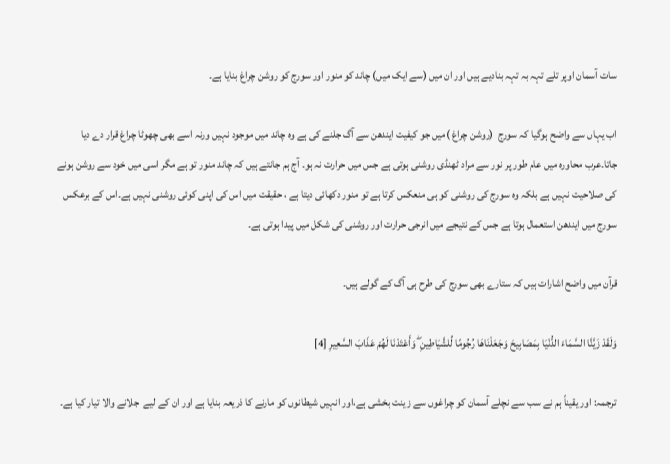سات آسمان اوپر تلے تہہ بہ تہہ بنادیے ہیں اور ان میں (سے ایک میں) چاند کو منور اور سورج کو روشن چراغ بنایا ہے۔

اب یہاں سے واضح ہوگیا کہ سورج  (روشن چراغ )میں جو کیفیت ایندھن سے آگ جلنے کی ہے وہ چاند میں موجود نہیں ورنہ اسے بھی چھوٹا چراغ قرار دے دیا جاتا۔عرب محاورہ میں عام طور پر نور سے مراد ٹھنڈی روشنی ہوتی ہے جس میں حرارت نہ ہو۔ آج ہم جانتے ہیں کہ چاند منور تو ہے مگر اسی میں خود سے روشن ہونے کی صلاحیت نہیں ہے بلکہ وہ سورج کی روشنی کو ہی منعکس کرتا ہے تو منور دکھائی دیتا ہے ، حقیقت میں اس کی اپنی کوئی روشنی نہیں ہے۔اس کے برعکس سورج میں ایندھن استعمال ہوتا ہے جس کے نتیجے میں انرجی حرارت اور روشنی کی شکل میں پیدا ہوتی ہے۔

قرآن میں واضح اشارات ہیں کہ ستارے بھی سورج کی طرح ہی آگ کے گولے ہیں۔

وَلَقَدْ زَيَّنَّا السَّمَاءَ الدُّنْيَا بِمَصَابِيحَ وَجَعَلْنَاهَا رُجُومًا لِّلشَّيَاطِينِ ۖ وَأَعْتَدْنَا لَهُمْ عَذَابَ السَّعِيرِ [4]

ترجمہ: اور یقیناً ہم نے سب سے نچلے آسمان کو چراغوں سے زینت بخشی ہے،اور انہیں شیطانوں کو مارنے کا ذریعہ بنایا ہے اور ان کے لیے  جلانے والا تیار کیا ہے۔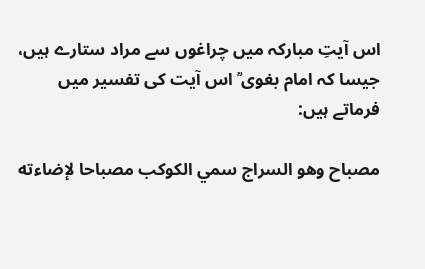اس آیتِ مبارکہ میں چراغوں سے مراد ستارے ہیں، جیسا کہ امام بغوی ؒ اس آیت کی تفسیر میں فرماتے ہیں:

مصباح وهو السراج سمي الكوكب مصباحا لإضاءته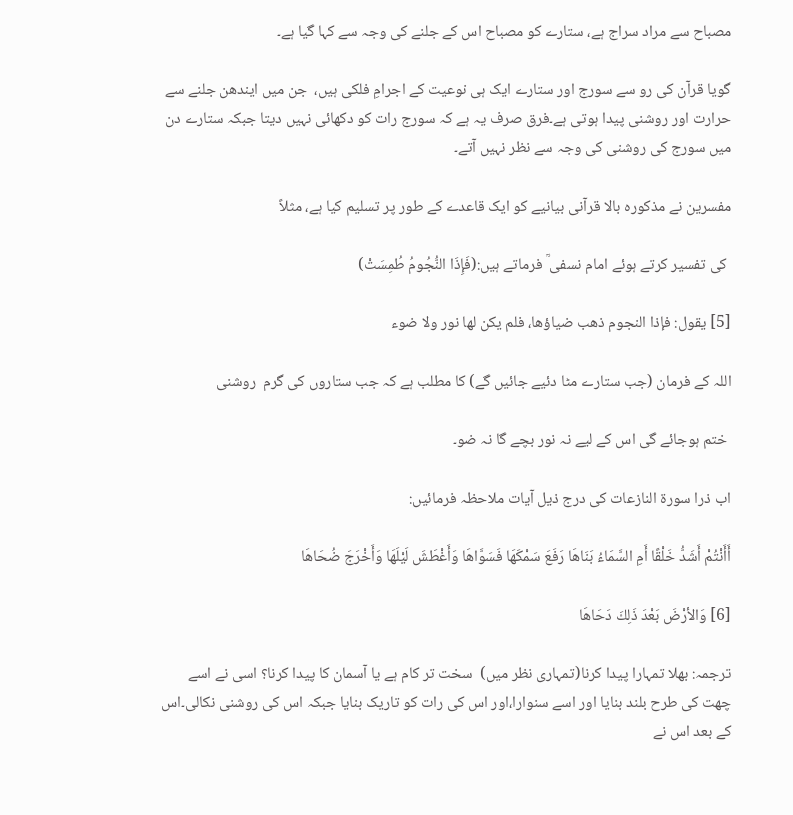مصباح سے مراد سراج ہے، ستارے کو مصباح اس کے جلنے کی وجہ سے کہا گیا ہے۔

گویا قرآن کی رو سے سورج اور ستارے ایک ہی نوعیت کے اجرامِ فلکی ہیں،  جن میں ایندھن جلنے سے حرارت اور روشنی پیدا ہوتی ہے۔فرق صرف یہ ہے کہ سورج رات کو دکھائی نہیں دیتا جبکہ ستارے دن میں سورج کی روشنی کی وجہ سے نظر نہیں آتے۔

مفسرین نے مذکورہ بالا قرآنی بیانیے کو ایک قاعدے کے طور پر تسلیم کیا ہے، مثلاً

 کی تفسیر کرتے ہوئے امام نسفی ؒ فرماتے ہیں:(فَإِذَا النُّجُومُ طُمِسَتْ)

[5] يقول: فإذا النجوم ذهب ضياؤها، فلم يكن لها نور ولا ضوء

اللہ کے فرمان (جب ستارے مٹا دئیے جائیں گے) کا مطلب ہے کہ جب ستاروں کی گرم  روشنی

 ختم ہوجائے گی اس کے لیے نہ نور بچے گا نہ ضو۔

اب ذرا سورۃ النازعات کی درج ذیل آیات ملاحظہ فرمائیں:

أَأَنْتُمْ أَشَدُّ خَلْقًا أَمِ السَّمَاءُ بَنَاهَا رَفَعَ سَمْكَهَا فَسَوَّاهَا وَأَغْطَشَ لَيْلَهَا وَأَخْرَجَ ضُحَاهَا

[6] وَالأرْضَ بَعْدَ ذَلِكَ دَحَاهَا

ترجمہ: بھلا تمہارا پیدا کرنا(تمہاری نظر میں)  سخت تر کام ہے یا آسمان کا پیدا کرنا؟ اسی نے اسے چھت کی طرح بلند بنایا اور اسے سنوارا،اور اس کی رات کو تاریک بنایا جبکہ اس کی روشنی نکالی۔اس کے بعد اس نے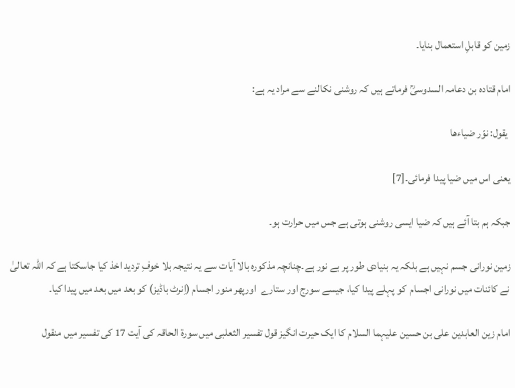زمین کو قابلِ استعمال بنایا۔

امام قتادہ بن دعامہ السدوسیؒ فرماتے ہیں کہ روشنی نکالنے سے مراد یہ ہے:

 يقول: نوّر ضياءها

یعنی اس میں ضیا پیدا فرمائی۔[7]

جبکہ ہم بتا آئے ہیں کہ ضیا ایسی روشنی ہوتی ہے جس میں حرارت ہو۔

زمین نورانی جسم نہیں ہے بلکہ یہ بنیادی طور پر بے نور ہے۔چنانچہ مذکورہ بالا آیات سے یہ نتیجہ بلا خوفِ تردید اخذ کیا جاسکتا ہے کہ اللہ تعالیٰ نے کائنات میں نورانی اجسام  کو پہلے پیدا کیا، جیسے سورج اور ستارے  اورپھر منور اجسام (اِنرٹ باڈیز) کو بعد میں بعد میں پیدا کیا۔

امام زین العابدین علی بن حسین علیہما السلام کا ایک حیرت انگیز قول تفسیر الثعلبی میں سورۃ الحاقہ کی آیت 17 کی تفسیر میں منقول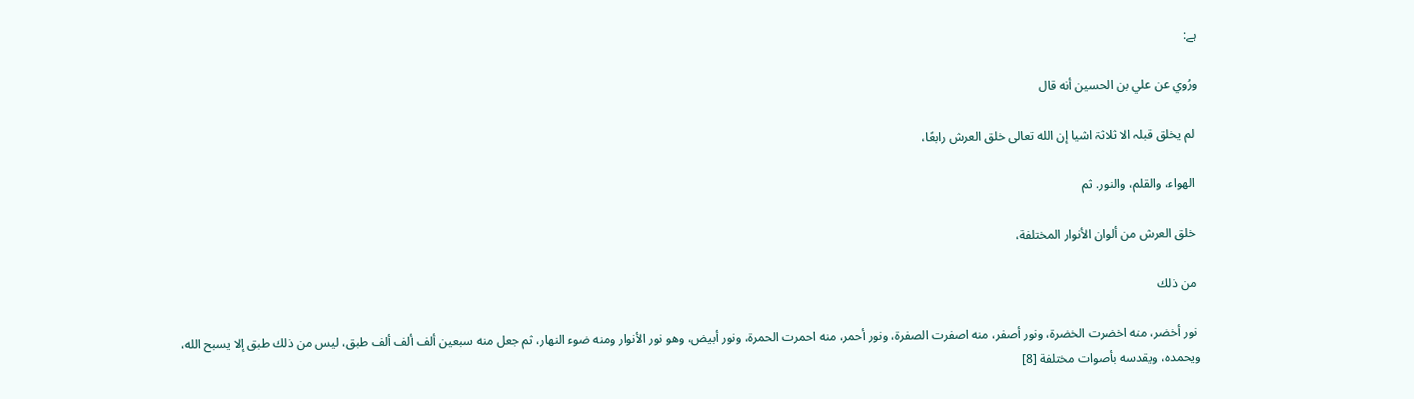ہے:

ورُوي عن علي بن الحسين أنه قال

 لم یخلق قبلہ الا ثلاثۃ اشیا إن الله تعالى خلق العرش رابعًا،

 الهواء، والقلم، والنور. ثم

 خلق العرش من ألوان الأنوار المختلفة،

 من ذلك

 نور أخضر، منه اخضرت الخضرة، ونور أصفر، منه اصفرت الصفرة، ونور أحمر، منه احمرت الحمرة، ونور أبيض، وهو نور الأنوار ومنه ضوء النهار، ثم جعل منه سبعين ألف ألف ألف طبق، ليس من ذلك طبق إلا يسبح الله، ويحمده، ويقدسه بأصوات مختلفة [8]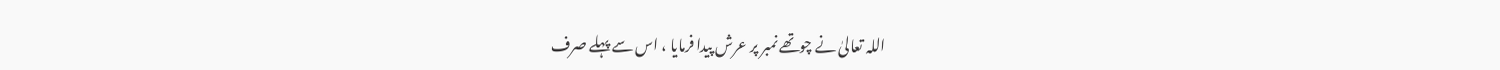اللہ تعالیٰ نے چوتھے نمبر پر عرش پیدا فرمایا ، اس سے پہلے صرف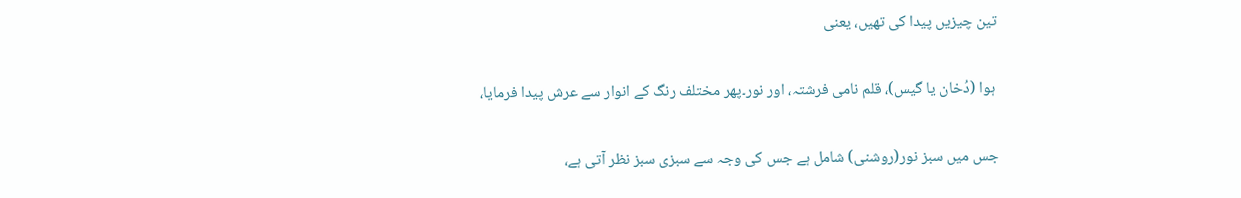تین چیزیں پیدا کی تھیں، یعنی

 ہوا (دُخان یا گیس)، قلم نامی فرشتہ، اور نور۔پھر مختلف رنگ کے انوار سے عرش پیدا فرمایا،

جس میں سبز نور(روشنی) شامل ہے جس کی وجہ سے سبزی سبز نظر آتی ہے،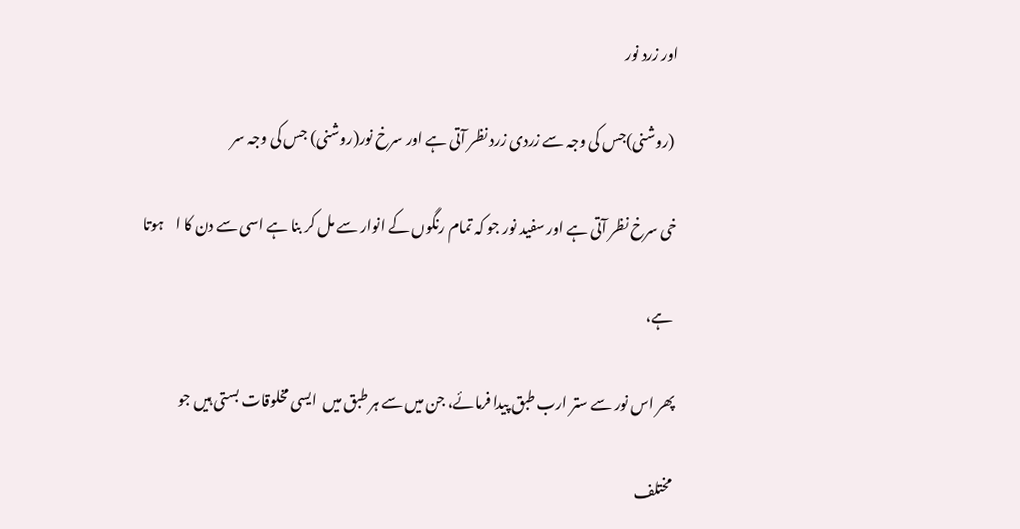اور زرد نور

 (روشنی)جس کی وجہ سے زردی زرد نظر آتی ہے اور سرخ نور(روشنی) جس کی وجہ سر

خی سرخ نظر آتی ہے اور سفید نور جو کہ تمام رنگوں کے انوار سے مل کر بنا ہے اسی سے دن کا ا    ہوتا

 ہے،

پھر اس نور سے ستر ارب طبق پیدا فرمائے، جن میں سے ہر طبق میں  ایسی مخلوقات بستی ہیں جو

 مختلف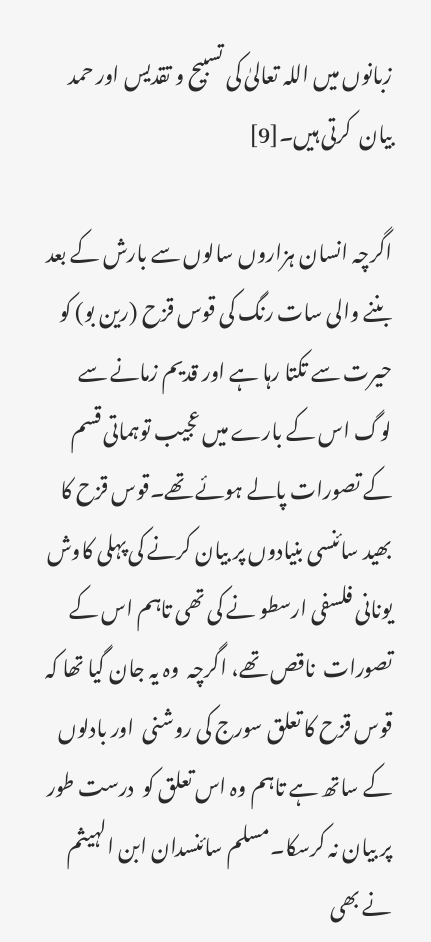زبانوں میں اللہ تعالیٰ کی تسبیح و تقدیس اور حمد بیان  کرتی ہیں۔[9]

اگرچہ انسان ہزاروں سالوں سے بارش کے بعد بننے والی سات رنگ کی قوس قزح (رین بو) کو حیرت سے تکتا رہا ہے اور قدیم زمانے سے لوگ اس کے بارے میں عجیب توہماتی قسم کے تصورات پالے ہوئے تھے۔قوس قزح کا بھید سائنسی بنیادوں پر بیان کرنے کی پہلی کاوش یونانی فلسفی ارسطو نے کی تھی تاہم اس کے تصورات  ناقص تھے، اگرچہ  وہ یہ جان گیا تھا کہ قوس قزح کا تعلق سورج کی روشنی  اور بادلوں کے ساتھ ہے تاہم وہ اس تعلق کو  درست طور پر بیان نہ کرسکا۔مسلم سائنسدان ابن الہیثم نے بھی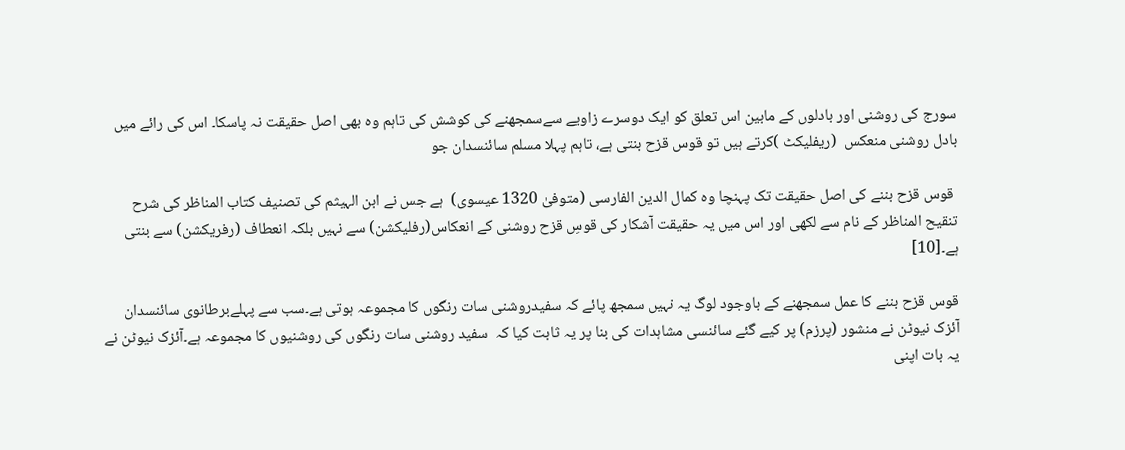سورج کی روشنی اور بادلوں کے مابین اس تعلق کو ایک دوسرے زاویے سےسمجھنے کی کوشش کی تاہم وہ بھی اصل حقیقت نہ پاسکا۔ اس کی رائے میں بادل روشنی منعکس  (ریفلیکٹ )کرتے ہیں تو قوس قزح بنتی ہے، تاہم پہلا مسلم سائنسدان جو

 قوس قزح بننے کی اصل حقیقت تک پہنچا وہ کمال الدین الفارسی (متوفیٰ 1320 عیسوی)  ہے جس نے ابن الہیثم کی تصنیف کتاب المناظر کی شرح تنقیح المناظر کے نام سے لکھی اور اس میں یہ حقیقت آشکار کی قوسِ قزح روشنی کے انعکاس(رفلیکشن) سے نہیں بلکہ انعطاف (رفریکشن) سے بنتی ہے۔[10]

قوس قزح بننے کا عمل سمجھنے کے باوجود لوگ یہ نہیں سمجھ پائے کہ سفیدروشنی سات رنگوں کا مجموعہ ہوتی ہے۔سب سے پہلےبرطانوی سائنسدان  آئزک نیوٹن نے منشور (پرزم) پر کیے گئے سائنسی مشاہدات کی بنا پر یہ ثابت کیا کہ  سفید روشنی سات رنگوں کی روشنیوں کا مجموعہ ہے۔آئزک نیوٹن نے یہ بات اپنی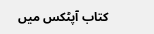کتاب آپٹکس میں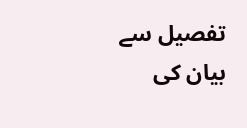تفصیل سے بیان کی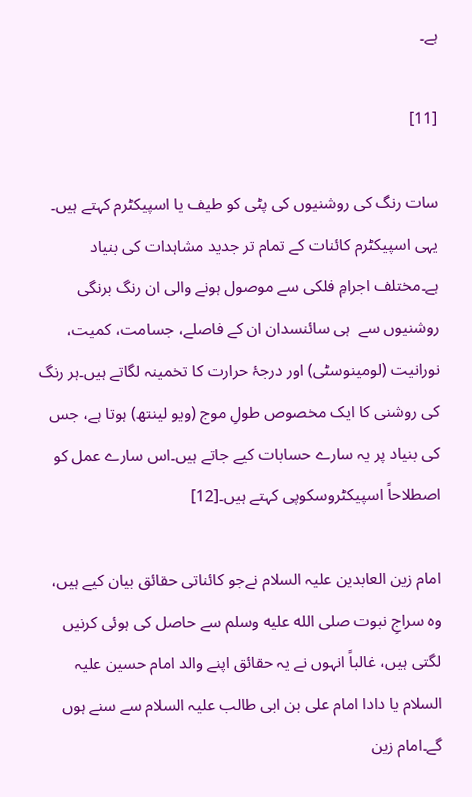ہے۔

[11]

سات رنگ کی روشنیوں کی پٹی کو طیف یا اسپیکٹرم کہتے ہیں۔ یہی اسپیکٹرم کائنات کے تمام تر جدید مشاہدات کی بنیاد ہے۔مختلف اجرامِ فلکی سے موصول ہونے والی ان رنگ برنگی روشنیوں سے  ہی سائنسدان ان کے فاصلے، جسامت، کمیت، نورانیت (لومینوسٹی) اور درجۂ حرارت کا تخمینہ لگاتے ہیں۔ہر رنگ کی روشنی کا ایک مخصوص طولِ موج (ویو لینتھ) ہوتا ہے، جس کی بنیاد پر یہ سارے حسابات کیے جاتے ہیں۔اس سارے عمل کو اصطلاحاً اسپیکٹروسکوپی کہتے ہیں۔[12]

امام زین العابدین علیہ السلام نےجو کائناتی حقائق بیان کیے ہیں، وہ سراجِ نبوت صلى الله عليه وسلم سے حاصل کی ہوئی کرنیں لگتی ہیں، غالباً انہوں نے یہ حقائق اپنے والد امام حسین علیہ السلام یا دادا امام علی بن ابی طالب علیہ السلام سے سنے ہوں گے۔امام زین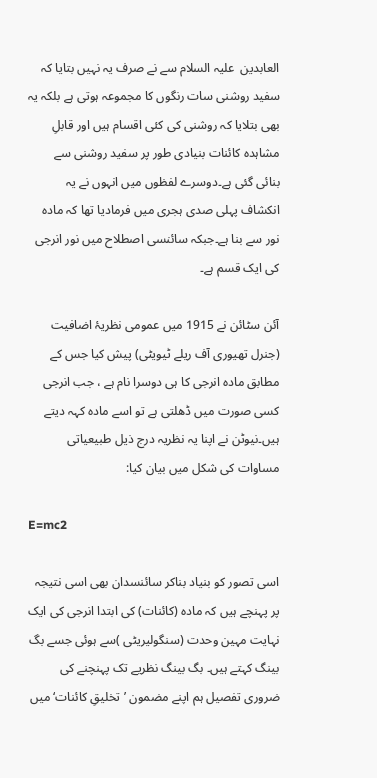العابدین  علیہ السلام سے نے صرف یہ نہیں بتایا کہ سفید روشنی سات رنگوں کا مجموعہ ہوتی ہے بلکہ یہ بھی بتلایا کہ روشنی کی کئی اقسام ہیں اور قابلِ مشاہدہ کائنات بنیادی طور پر سفید روشنی سے بنائی گئی ہے۔دوسرے لفظوں میں انہوں نے یہ انکشاف پہلی صدی ہجری میں فرمادیا تھا کہ مادہ نور سے بنا ہے۔جبکہ سائنسی اصطلاح میں نور انرجی کی ایک قسم ہے۔

آئن سٹائن نے 1915 میں عمومی نظریۂ اضافیت (جنرل تھیوری آف ریلے ٹیویٹی) پیش کیا جس کے مطابق مادہ انرجی کا ہی دوسرا نام ہے ، جب انرجی کسی صورت میں ڈھلتی ہے تو اسے مادہ کہہ دیتے ہیں۔نیوٹن نے اپنا یہ نظریہ درج ذیل طبیعیاتی مساوات کی شکل میں بیان کیا:

E=mc2

اسی تصور کو بنیاد بناکر سائنسدان بھی اسی نتیجہ پر پہنچے ہیں کہ مادہ (کائنات) کی ابتدا انرجی کی ایک نہایت مہین وحدت (سنگولیریٹی )سے ہوئی جسے بگ بینگ کہتے ہیں۔ بگ بینگ نظریے تک پہنچنے کی ضروری تفصیل ہم اپنے مضمون ’تخلیقِ کائنات‘ میں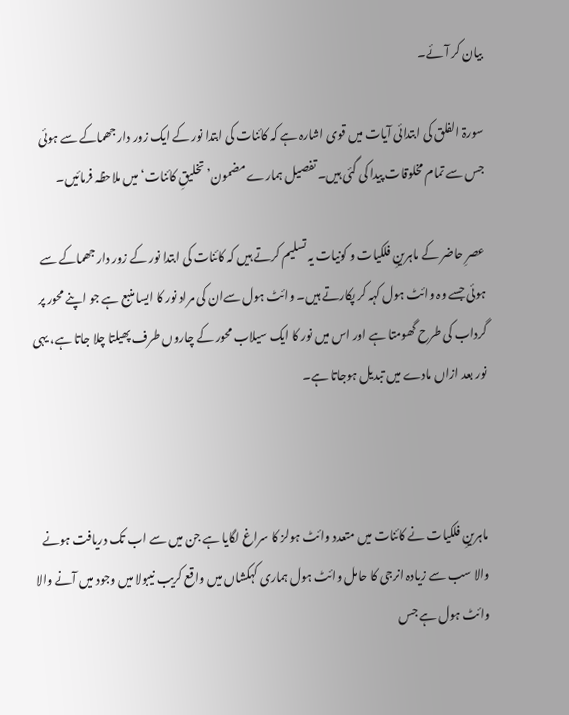بیان کر آئے۔

سورۃ الفلق کی ابتدائی آیات میں قوی اشارہ ہے کہ کائنات کی ابتدا نور کے ایک زور دار جھماکے سے ہوئی جس سے تمام مخلوقات پیدا کی گئی ہیں۔ تفصیل ہمارے مضمون’تخلیقِ کائنات‘ میں ملاحظہ فرمائیں۔

عصرِ حاضر کے ماہرینِ فلکیات و کونیات یہ تسلیم کرتے ہیں کہ کائنات کی ابتدا نور کے زور دار جھماکے سے ہوئی جسے وہ وائٹ ہول کہہ کر پکارتے ہیں۔ وائٹ ہول سےان کی مراد نور کا ایسا منبع ہے جو اپنے محور پر گرداب کی طرح گھومتا ہے اور اس میں نور کا ایک سیلاب محور کے چاروں طرف پھیلتا چلا جاتا ہے، یہی نور بعد ازاں مادے میں تبدیل ہوجاتا ہے۔



ماہرینِ فلکیات نے کائنات میں متعدد وائٹ ہولز کا سراغ لگایا ہے جن میں سے اب تک دریافت ہونے والا سب سے زیادہ انرجی کا حامل وائٹ ہول ہماری کہکشاں میں واقع کریب نیبولا میں وجود میں آنے والا وائٹ ہول ہے جس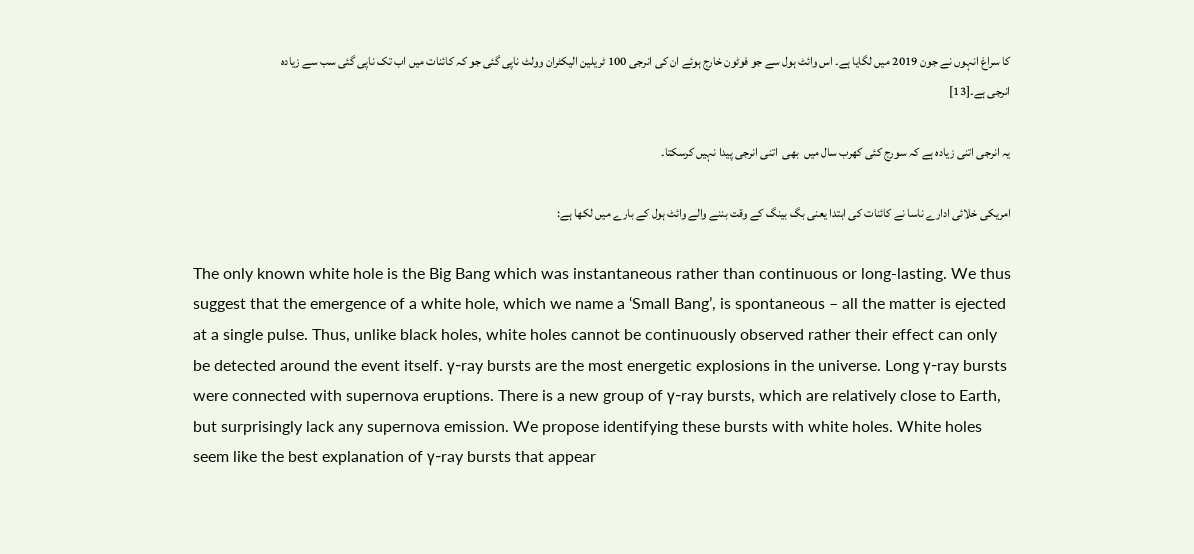کا سراغ انہوں نے جون 2019 میں لگایا ہے۔ اس وائٹ ہول سے جو فوٹون خارج ہوئے ان کی انرجی 100 ٹریلین الیکٹران وولٹ ناپی گئی جو کہ کائنات میں اب تک ناپی گئی سب سے زیادہ انرجی ہے۔[13]

یہ انرجی اتنی زیادہ ہے کہ سورج کئی کھرب سال میں  بھی  اتنی انرجی پیدا نہیں کرسکتا۔

امریکی خلائی ادارے ناسا نے کائنات کی ابتدا یعنی بگ بینگ کے وقت بننے والے وائٹ ہول کے بارے میں لکھا ہے:

The only known white hole is the Big Bang which was instantaneous rather than continuous or long-lasting. We thus suggest that the emergence of a white hole, which we name a ‘Small Bang’, is spontaneous – all the matter is ejected at a single pulse. Thus, unlike black holes, white holes cannot be continuously observed rather their effect can only be detected around the event itself. γ-ray bursts are the most energetic explosions in the universe. Long γ-ray bursts were connected with supernova eruptions. There is a new group of γ-ray bursts, which are relatively close to Earth, but surprisingly lack any supernova emission. We propose identifying these bursts with white holes. White holes seem like the best explanation of γ-ray bursts that appear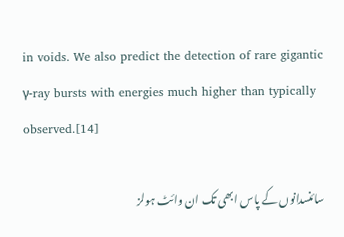in voids. We also predict the detection of rare gigantic γ-ray bursts with energies much higher than typically observed.[14]

سائنسدانوں کے پاس ابھی تک ان وائٹ ہولز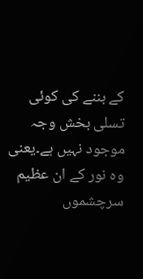کے بننے کی کوئی تسلی بخش وجہ موجود نہیں ہے۔یعنی وہ نور کے ان عظیم سرچشموں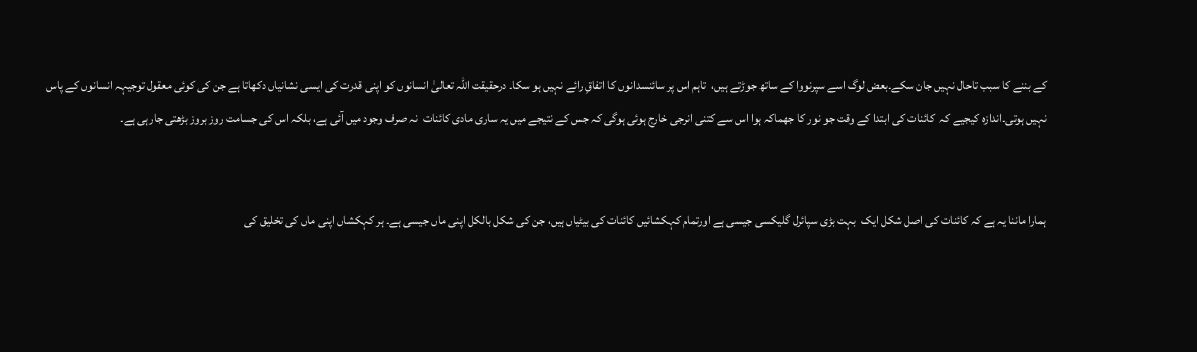کے بننے کا سبب تاحال نہیں جان سکے۔بعض لوگ اسے سپرنووا کے ساتھ جوڑتے ہیں،  تاہم اس پر سائنسدانوں کا اتفاقِ رائے نہیں ہو سکا۔ درحقیقت اللہ تعالیٰ انسانوں کو اپنی قدرت کی ایسی نشانیاں دکھاتا ہے جن کی کوئی معقول توجیہہ انسانوں کے پاس نہیں ہوتی۔اندازہ کیجیے کہ  کائنات کی ابتدا کے وقت جو نور کا جھماکہ ہوا اس سے کتنی انرجی خارج ہوئی ہوگی کہ جس کے نتیجے میں یہ ساری مادی کائنات  نہ صرف وجود میں آئی ہے، بلکہ اس کی جسامت روز بروز بڑھتی جارہی ہے۔


ہمارا ماننا یہ ہے کہ کائنات کی اصل شکل ایک  بہت بڑی سپائرل گلیکسی جیسی ہے اورتمام کہکشائیں کائنات کی بیٹیاں ہیں، جن کی شکل بالکل اپنی ماں جیسی ہے۔ ہر کہکشاں اپنی ماں کی تخلیق کی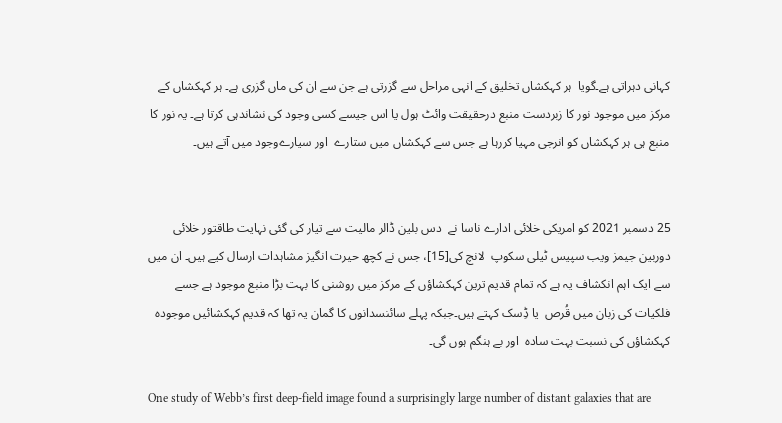کہانی دہراتی ہے۔گویا  ہر کہکشاں تخلیق کے انہی مراحل سے گزرتی ہے جن سے ان کی ماں گزری ہے۔ ہر کہکشاں کے مرکز میں موجود نور کا زبردست منبع درحقیقت وائٹ ہول یا اس جیسے کسی وجود کی نشاندہی کرتا ہے۔ یہ نور کا منبع ہی ہر کہکشاں کو انرجی مہیا کررہا ہے جس سے کہکشاں میں ستارے  اور سیارےوجود میں آتے ہیں۔


25 دسمبر 2021 کو امریکی خلائی ادارے ناسا نے  دس بلین ڈالر مالیت سے تیار کی گئی نہایت طاقتور خلائی دوربین جیمز ویب سپیس ٹیلی سکوپ  لانچ کی[15]، جس نے کچھ حیرت انگیز مشاہدات ارسال کیے ہیں۔ ان میں سے ایک اہم انکشاف یہ ہے کہ تمام قدیم ترین کہکشاؤں کے مرکز میں روشنی کا بہت بڑا منبع موجود ہے جسے فلکیات کی زبان میں قُرص  یا ڈِسک کہتے ہیں۔جبکہ پہلے سائنسدانوں کا گمان یہ تھا کہ قدیم کہکشائیں موجودہ کہکشاؤں کی نسبت بہت سادہ  اور بے ہنگم ہوں گی۔

One study of Webb’s first deep-field image found a surprisingly large number of distant galaxies that are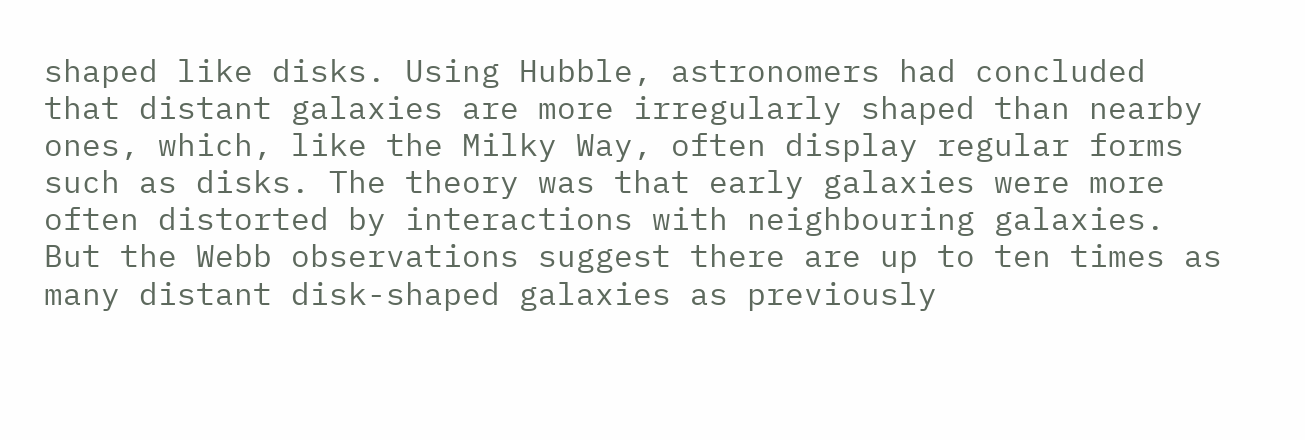shaped like disks. Using Hubble, astronomers had concluded that distant galaxies are more irregularly shaped than nearby ones, which, like the Milky Way, often display regular forms such as disks. The theory was that early galaxies were more often distorted by interactions with neighbouring galaxies. But the Webb observations suggest there are up to ten times as many distant disk-shaped galaxies as previously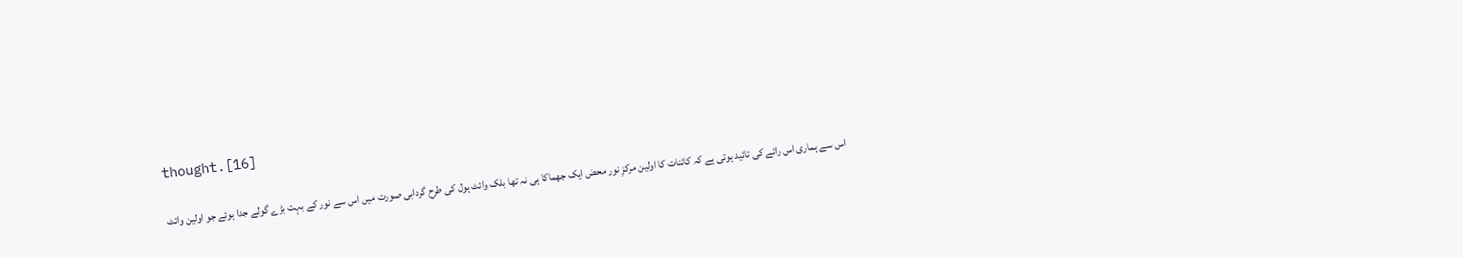thought.[16]

اس سے ہماری اس رائے کی تائید ہوتی ہے کہ کائنات کا اولین مرکزِ نور محض ایک جھماکا ہی نہ تھا بلک وائٹ ہول کی طرح گردابی صورت میں اس سے نور کے بہت بڑے گولے جدا ہوئے جو اولین وائٹ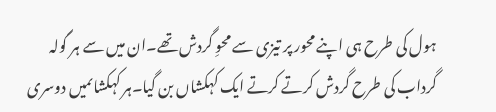ہول کی طرح ہی اپنے محور پر تیزی سے محوِ گردش تھے۔ان میں سے ہر گولہ گرداب کی طرح گردش کرتے کرتے ایک کہکشاں بن گیا۔ہر کہکشاںمیں دوسری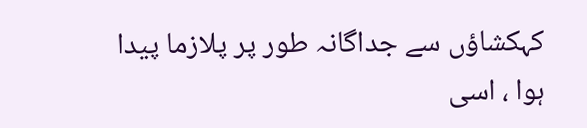کہکشاؤں سے جداگانہ طور پر پلازما پیدا ہوا ، اسی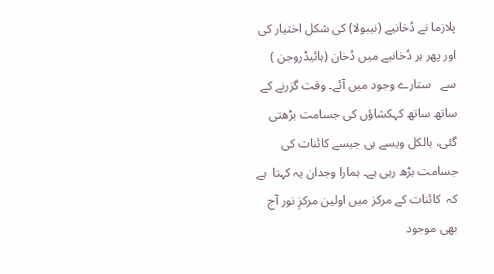پلازما نے دُخانیے (نیبولا) کی شکل اختیار کی  اور پھر ہر دُخانیے میں دُخان (ہائیڈروجن ) سے   ستارے وجود میں آئے۔ وقت گزرنے کے ساتھ ساتھ کہکشاؤں کی جسامت بڑھتی گئی، بالکل ویسے ہی جیسے کائنات کی جسامت بڑھ رہی ہے۔ ہمارا وجدان یہ کہتا  ہے کہ  کائنات کے مرکز میں اولین مرکزِ نور آج بھی موجود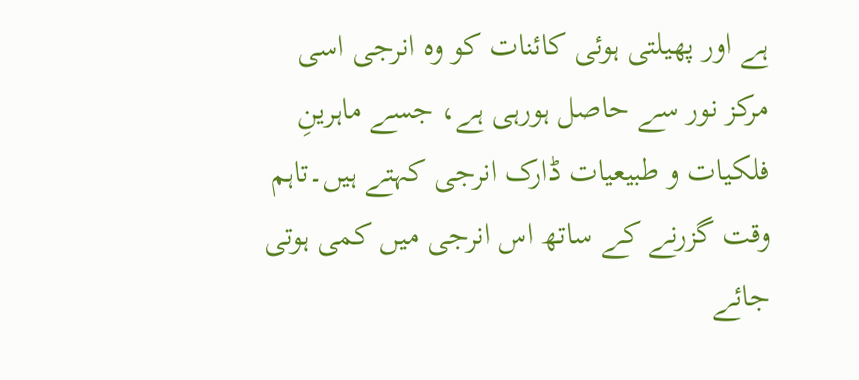ہے اور پھیلتی ہوئی کائنات کو وہ انرجی اسی مرکز نور سے حاصل ہورہی ہے، جسے ماہرینِ فلکیات و طبیعیات ڈارک انرجی کہتے ہیں۔تاہم وقت گزرنے کے ساتھ اس انرجی میں کمی ہوتی جائے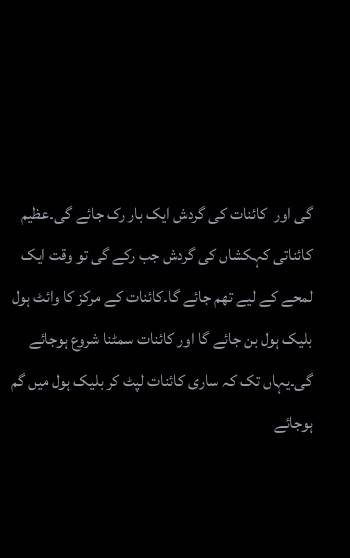گی اور  کائنات کی گردش ایک بار رک جائے گی۔عظیم کائناتی کہکشاں کی گردش جب رکے گی تو وقت ایک لمحے کے لیے تھم جائے گا۔کائنات کے مرکز کا وائٹ ہول بلیک ہول بن جائے گا اور کائنات سمٹنا شروع ہوجائے گی۔یہاں تک کہ ساری کائنات لپٹ کر بلیک ہول میں گم ہوجائے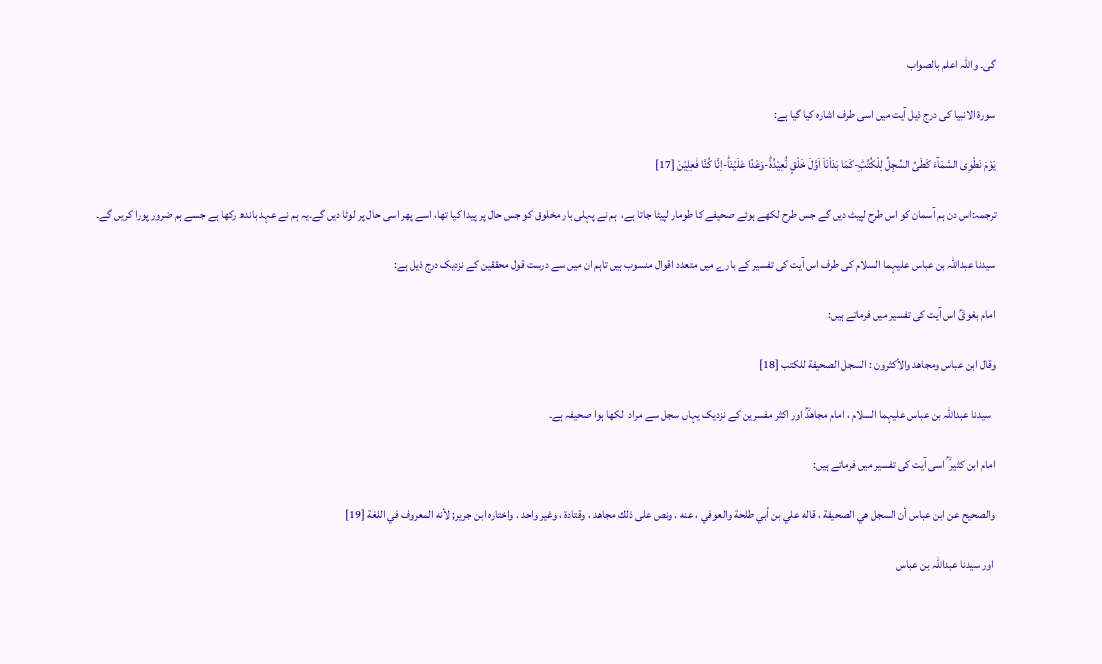گی۔ واللہ اعلم بالصواب

سورۃ الانبیا کی درج ذیل آیت میں اسی طرف اشارہ کیا گیا ہے:

یَوْمَ نَطْوِی السَّمَآءَ كَطَیِّ السِّجِلِّ لِلْكُتُبِؕ-كَمَا بَدَاْنَاۤ اَوَّلَ خَلْقٍ نُّعِیْدُهٗؕ-وَعْدًا عَلَیْنَاؕ-اِنَّا كُنَّا فٰعِلِیْنَ [17]

ترجمہ:اس دن ہم آسمان کو اس طرح لپیٹ دیں گے جس طرح لکھے ہوئے صحیفے کا طومار لپیٹا جاتا ہے،  ہم نے پہلی بار مخلوق کو جس حال پر پیدا کیا تھا، اسے پھر اسی حال پر لوٹا دیں گے۔یہ ہم نے عہد باندھ رکھا ہے جسے ہم ضرور پورا کریں گے۔

سیدنا عبداللہ بن عباس علیہما السلام کی طرف اس آیت کی تفسیر کے بارے میں متعدد اقوال منسوب ہیں تاہم ان میں سے درست قول محققین کے نزدیک درج ذیل ہے:

امام بغویؒ اس آیت کی تفسیر میں فرماتے ہیں:

وقال ابن عباس ومجاهد والأكثرون : السجل الصحيفة للكتب [18]

  سیدنا عبداللہ بن عباس علیہما السلام ، امام مجاھدؒ اور اکثر مفسرین کے نزدیک یہاں سجل سے مراد  لکھا ہوا صحیفہ ہے۔

امام ابن کثیر ؒ اسی آیت کی تفسیر میں فرماتے ہیں:

والصحيح عن ابن عباس أن السجل هي الصحيفة ، قاله علي بن أبي طلحة والعوفي ، عنه . ونص على ذلك مجاهد ، وقتادة ، وغير واحد . واختاره ابن جرير; لأنه المعروف في اللغة [19]

 اور سیدنا عبداللہ بن عباس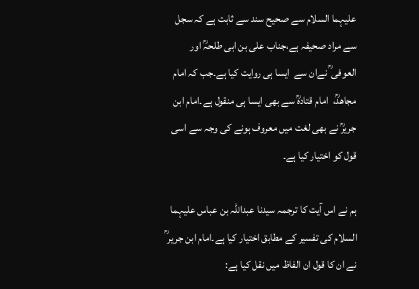علیہما السلام سے صحیح سند سے ثابت ہے کہ سجل سے مراد صحیفہ ہے،جناب علی بن ابی طلحہؒ اور العوفی ؒ نےان سے  ایسا ہی روایت کیا ہے۔جب کہ امام مجاھدؒ،  امام قتادہؒ سے بھی ایسا ہی منقول ہے۔امام ابن جریرؒ نے بھی لغت میں معروف ہونے کی وجہ سے اسی قول کو اختیار کیا ہے۔

ہم نے اس آیت کا ترجمہ سیدنا عبداللہ بن عباس علیہما السلام کی تفسیر کے مطابق اختیار کیا ہے۔امام ابن جریر ؒ نے ان کا قول ان الفاظ میں نقل کیا ہے: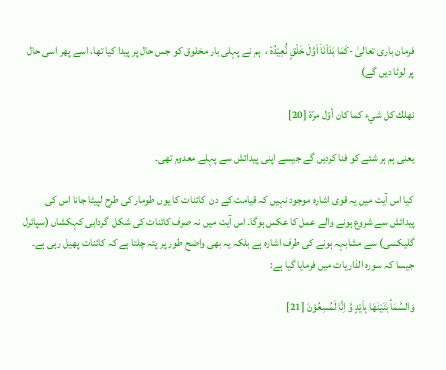فرمان باری تعالیٰ -كَمَا بَدَاْنَاۤ اَوَّلَ خَلْقٍ نُّعِیْدُهٗ ،  ہم نے پہلی بار مخلوق کو جس حال پر پیدا کیا تھا، اسے پھر اسی حال پر لوٹا دیں گے)

نهلك كل شيء كما كان أوّل مرّة [20]

یعنی ہم ہر شئے کو فنا کردیں گے جیسے اپنی پیدائش سے پہلے معدوم تھی۔

کیا اس آیت میں یہ قوی اشارہ موجود نہیں کہ قیامت کے دن  کائنات کا یوں طومار کی طرح لپیٹا جانا اس کی پیدائش سے شروع ہونے والے عمل کا عکس ہوگا۔ اس آیت میں نہ صرف کائنات کی شکل  گردابی کہکشاں (سپائرل گلیکسی) سے مشابہہ ہونے کی طرف اشارہ ہے بلکہ یہ بھی واضح طور پر پتہ چلتا ہے کہ کائنات پھیل رہی ہے۔ جیسا کہ سورہ الذاریات میں فرمایا گیا ہے:

وَالسَّمَأ بَنَیْنٰھَا بِاَیْدٍ وَّ اِنَّا لَمُسِعُوْنَ [21]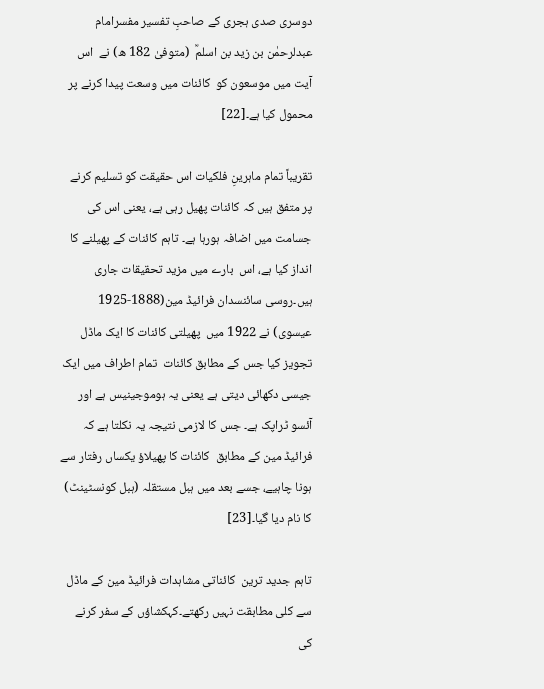دوسری صدی ہجری کے صاحبِ تفسیر مفسرامام عبدلرحمٰن بن زید بن اسلمؒ  (متوفیٰ 182 ھ) نے  اس آیت میں موسعون کو  کائنات میں وسعت پیدا کرنے پر محمول کیا ہے۔[22]

تقریباً تمام ماہرینِ فلکیات اس حقیقت کو تسلیم کرنے  پر متفق ہیں کہ کائنات پھیل رہی ہے، یعنی اس کی جسامت میں اضافہ ہورہا ہے۔ تاہم کائنات کے پھیلنے کا انداز کیا ہے، اس  بارے میں مزید تحقیقات جاری ہیں۔روسی سائنسدان فرائیڈ مین(1888-1925 عیسوی) نے 1922 میں  پھیلتی کائنات کا ایک ماڈل تجویز کیا جس کے مطابق کائنات  تمام اطراف میں ایک جیسی دکھائی دیتی ہے یعنی یہ ہوموجینیس ہے اور آئسو ٹراپک ہے۔ جس کا لازمی نتیجہ یہ نکلتا ہے کہ فرائیڈ مین کے مطابق  کائنات کا پھیلاؤ یکساں رفتار سے ہونا چاہیے، جسے بعد میں ہبل مستقلہ (ہبل کونسٹینٹ) کا نام دیا گیا۔[23]

تاہم جدید ترین  کائناتی مشاہدات فرائیڈ مین کے ماڈل سے کلی مطابقت نہیں رکھتے۔کہکشاؤں کے سفر کرنے  کی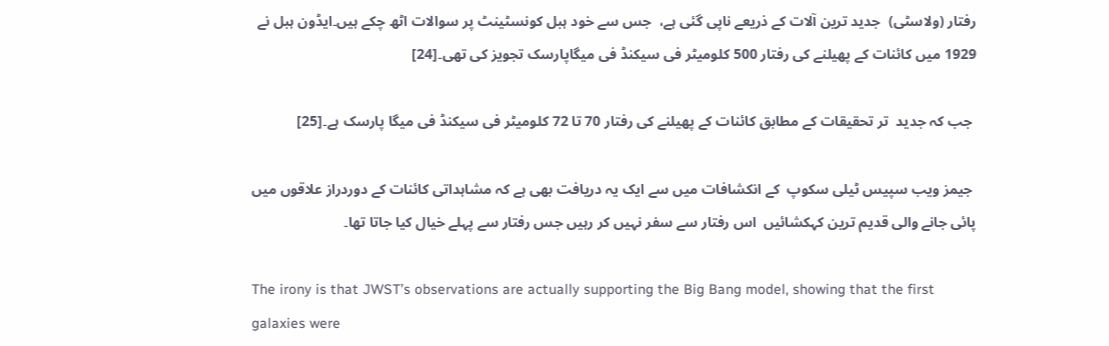رفتار (ولاسٹی)  جدید ترین آلات کے ذریعے ناپی گئی ہے،  جس سے خود ہبل کونسٹینٹ پر سوالات اٹھ چکے ہیں۔ایڈون ہبل نے 1929 میں کائنات کے پھیلنے کی رفتار 500 کلومیٹر فی سیکنڈ فی میگاپارسک تجویز کی تھی۔[24]

 جب کہ جدید  تر تحقیقات کے مطابق کائنات کے پھیلنے کی رفتار 70 تا 72 کلومیٹر فی سیکنڈ فی میگا پارسک ہے۔[25]

 جیمز ویب سپیس ٹیلی سکوپ  کے انکشافات میں سے ایک یہ دریافت بھی ہے کہ مشاہداتی کائنات کے دوردراز علاقوں میں پائی جانے والی قدیم ترین کہکشائیں  اس رفتار سے سفر نہیں کر رہیں جس رفتار سے پہلے خیال کیا جاتا تھا۔

The irony is that JWST’s observations are actually supporting the Big Bang model, showing that the first galaxies were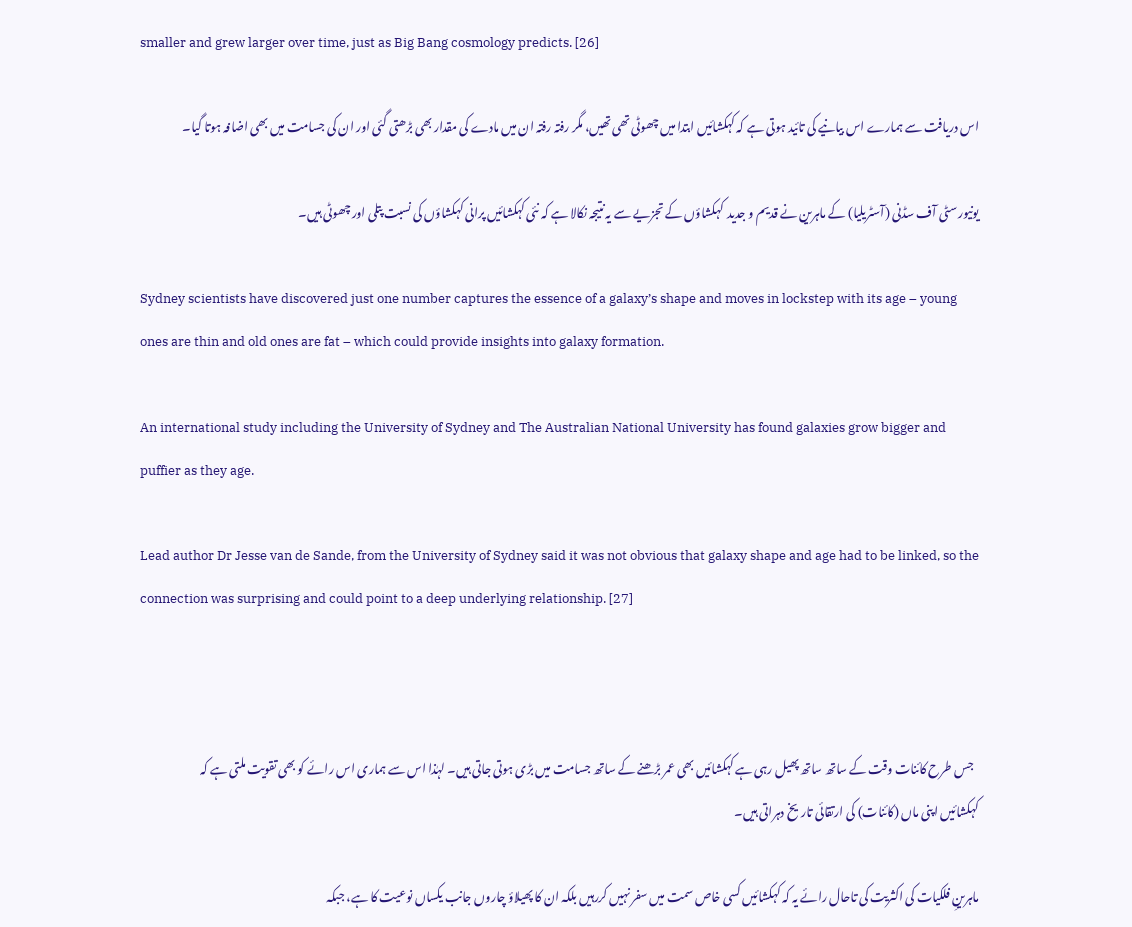smaller and grew larger over time, just as Big Bang cosmology predicts. [26]

اس دریافت سے ہمارے اس بیانیے کی تائید ہوتی ہے کہ کہکشائیں ابتدا میں چھوٹی تھی تھیں، مگر رفتہ رفتہ ان میں مادے کی مقدار بھی بڑھتی گئی اور ان کی جسامت میں بھی اضافہ ہوتا گیا۔

یونیورسٹی آف سڈنی (آسٹریلیا) کے ماہرین نے قدیم و جدید  کہکشاؤں کے تجزیے سے یہ نتیجہ نکالا ہے کہ نئی کہکشائیں پرانی کہکشاؤں کی نسبت پتلی اور چھوٹی ہیں۔

Sydney scientists have discovered just one number captures the essence of a galaxy’s shape and moves in lockstep with its age – young ones are thin and old ones are fat – which could provide insights into galaxy formation.

An international study including the University of Sydney and The Australian National University has found galaxies grow bigger and puffier as they age.

Lead author Dr Jesse van de Sande, from the University of Sydney said it was not obvious that galaxy shape and age had to be linked, so the connection was surprising and could point to a deep underlying relationship. [27]



  جس طرح کائنات وقت کے ساتھ ساتھ پھیل رہی ہے کہکشائیں بھی عمر بڑھنے کے ساتھ جسامت میں بڑی ہوتی جاتی ہیں۔ لہٰذا اس سے ہماری اس رائے کو بھی تقویت ملتی ہے کہ کہکشائیں اپنی ماں (کائنات) کی ارتقائی تاریخ دہراتی ہیں۔

ماہرینِ فلکیات کی اکثریت کی تاحال رائے یہ کہ کہکشائیں کسی خاص سمت میں سفر نہیں کررہیں بلکہ ان کا پھیلاؤ چاروں جانب یکساں نوعیت کا ہے، جبکہ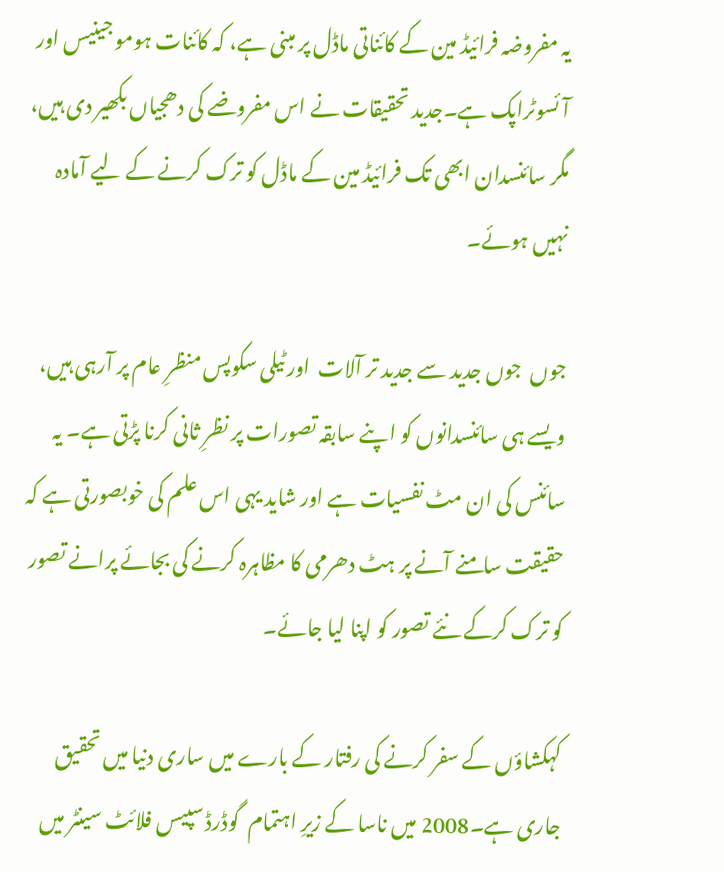یہ مفروضہ فرائیڈ مین کے کائناتی ماڈل پر مبنی ہے، کہ کائنات ہومو جینیس اور آئسوٹراپک ہے۔جدید تحقیقات نے اس مفروضے کی دھجیاں بکھیر دی ہیں، مگر سائنسدان ابھی تک فرائیڈ مین کے ماڈل کو ترک کرنے کے لیے آمادہ نہیں ہوئے۔

جوں  جوں جدید سے جدید تر آلات  اور ٹیلی سکوپس منظرِ عام پر آرہی ہیں، ویسے ہی سائنسدانوں کو اپنے سابقہ تصورات پر نظرِ ثانی کرنا پڑتی ہے۔ یہ سائنس کی ان مٹ نفسیات ہے اور شاید یہی اس علم کی خوبصورتی ہے کہ حقیقت سامنے آنے پر ہٹ دھرمی کا مظاہرہ کرنے کی بجائے پرانے تصور کو ترک کرکے نئے تصور کو اپنا لیا جائے۔

کہکشاؤں کے سفر کرنے کی رفتار کے بارے میں ساری دنیا میں تحقیق جاری ہے۔2008 میں ناسا کے زیرِ اہتمام  گوڈرڈ سپیس فلائٹ سینٹر میں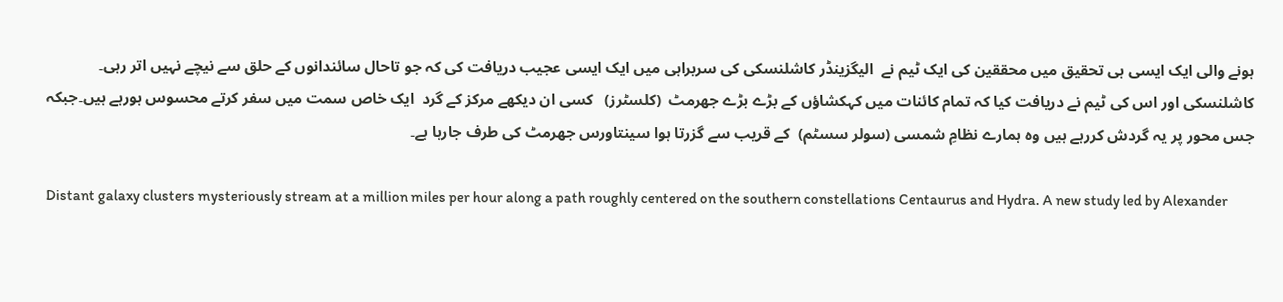ہونے والی ایک ایسی ہی تحقیق میں محققین کی ایک ٹیم نے  الیگزینڈر کاشلنسکی کی سربراہی میں ایک ایسی عجیب دریافت کی کہ جو تاحال سائندانوں کے حلق سے نیچے نہیں اتر رہی۔ کاشلنسکی اور اس کی ٹیم نے دریافت کیا کہ تمام کائنات میں کہکشاؤں کے بڑے بڑے جھرمٹ  (کلسٹرز)   کسی ان دیکھے مرکز کے گرد  ایک خاص سمت میں سفر کرتے محسوس ہورہے ہیں۔جبکہ جس محور پر یہ گردش کررہے ہیں وہ ہمارے نظامِ شمسی (سولر سسٹم)  کے قریب سے گزرتا ہوا سینتاورس جھرمٹ کی طرف جارہا ہے۔

Distant galaxy clusters mysteriously stream at a million miles per hour along a path roughly centered on the southern constellations Centaurus and Hydra. A new study led by Alexander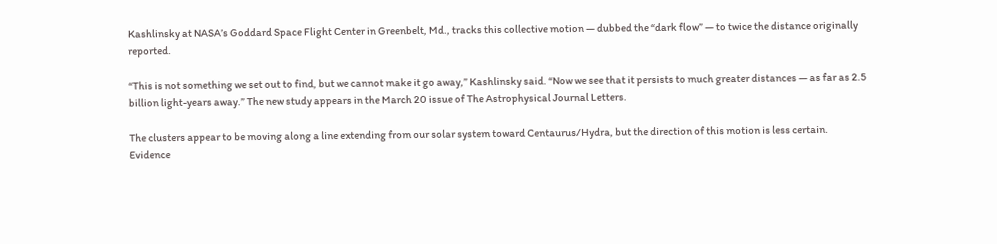Kashlinsky at NASA’s Goddard Space Flight Center in Greenbelt, Md., tracks this collective motion — dubbed the “dark flow” — to twice the distance originally reported.

“This is not something we set out to find, but we cannot make it go away,” Kashlinsky said. “Now we see that it persists to much greater distances — as far as 2.5 billion light-years away.” The new study appears in the March 20 issue of The Astrophysical Journal Letters.

The clusters appear to be moving along a line extending from our solar system toward Centaurus/Hydra, but the direction of this motion is less certain.
Evidence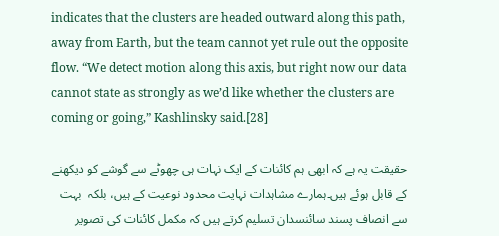indicates that the clusters are headed outward along this path, away from Earth, but the team cannot yet rule out the opposite flow. “We detect motion along this axis, but right now our data cannot state as strongly as we’d like whether the clusters are coming or going,” Kashlinsky said.[28]

حقیقت یہ ہے کہ ابھی ہم کائنات کے ایک نہات ہی چھوٹے سے گوشے کو دیکھنے کے قابل ہوئے ہیں۔ہمارے مشاہدات نہایت محدود نوعیت کے ہیں، بلکہ  بہت سے انصاف پسند سائنسدان تسلیم کرتے ہیں کہ مکمل کائنات کی تصویر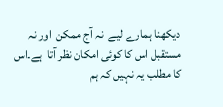دیکھنا ہمارے لیے  نہ آج ممکن  اور نہ مستقبل اس کا کوئی امکان نظر آتا  ہے۔اس کا مطلب یہ نہیں کہ ہم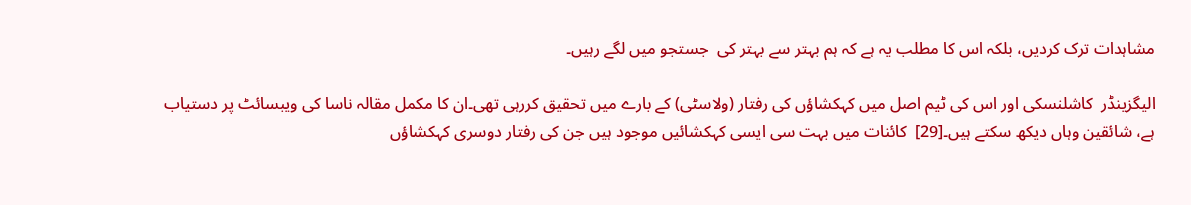مشاہدات ترک کردیں، بلکہ اس کا مطلب یہ ہے کہ ہم بہتر سے بہتر کی  جستجو میں لگے رہیں۔

الیگزینڈر  کاشلنسکی اور اس کی ٹیم اصل میں کہکشاؤں کی رفتار (ولاسٹی) کے بارے میں تحقیق کررہی تھی۔ان کا مکمل مقالہ ناسا کی ویبسائٹ پر دستیاب ہے، شائقین وہاں دیکھ سکتے ہیں۔[29]  کائنات میں بہت سی ایسی کہکشائیں موجود ہیں جن کی رفتار دوسری کہکشاؤں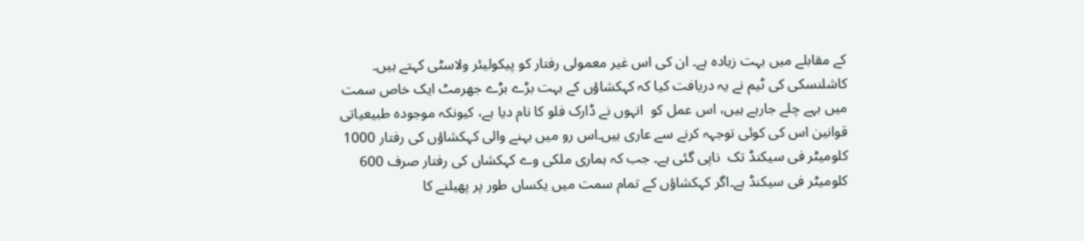کے مقابلے میں بہت زیادہ ہے۔ ان کی اس غیر معمولی رفتار کو پیکولیئر ولاسٹی کہتے ہیں۔ کاشلنسکی کی ٹیم نے یہ دریافت کیا کہ کہکشاؤں کے بہت بڑے بڑے جھرمٹ ایک خاص سمت میں بہے چلے جارہے ہیں، اس عمل کو  انہوں نے ڈارک فلو کا نام دیا ہے، کیونکہ موجودہ طبیعیاتی قوانین اس کی کوئی توجہہ کرنے سے عاری ہیں۔اس رو میں بہنے والی کہکشاؤں کی رفتار 1000 کلومیٹر فی سیکنڈ تک  ناپی گئی ہے۔ جب کہ ہماری ملکی وے کہکشاں کی رفتار صرف 600 کلومیٹر فی سیکنڈ ہے۔اگر کہکشاؤں کے تمام سمت میں یکساں طور پر پھیلنے کا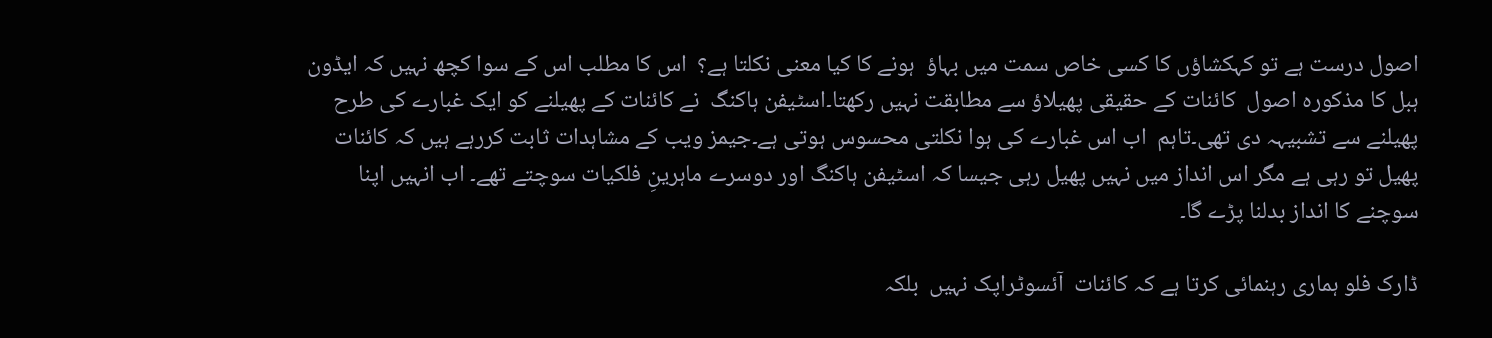اصول درست ہے تو کہکشاؤں کا کسی خاص سمت میں بہاؤ  ہونے کا کیا معنی نکلتا ہے؟  اس کا مطلب اس کے سوا کچھ نہیں کہ ایڈون ہبل کا مذکورہ اصول  کائنات کے حقیقی پھیلاؤ سے مطابقت نہیں رکھتا۔اسٹیفن ہاکنگ  نے کائنات کے پھیلنے کو ایک غبارے کی طرح پھیلنے سے تشبیہہ دی تھی۔تاہم  اب اس غبارے کی ہوا نکلتی محسوس ہوتی ہے۔جیمز ویب کے مشاہدات ثابت کررہے ہیں کہ کائنات پھیل تو رہی ہے مگر اس انداز میں نہیں پھیل رہی جیسا کہ اسٹیفن ہاکنگ اور دوسرے ماہرینِ فلکیات سوچتے تھے۔ اب انہیں اپنا سوچنے کا انداز بدلنا پڑے گا۔

ڈارک فلو ہماری رہنمائی کرتا ہے کہ کائنات  آئسوٹراپک نہیں  بلکہ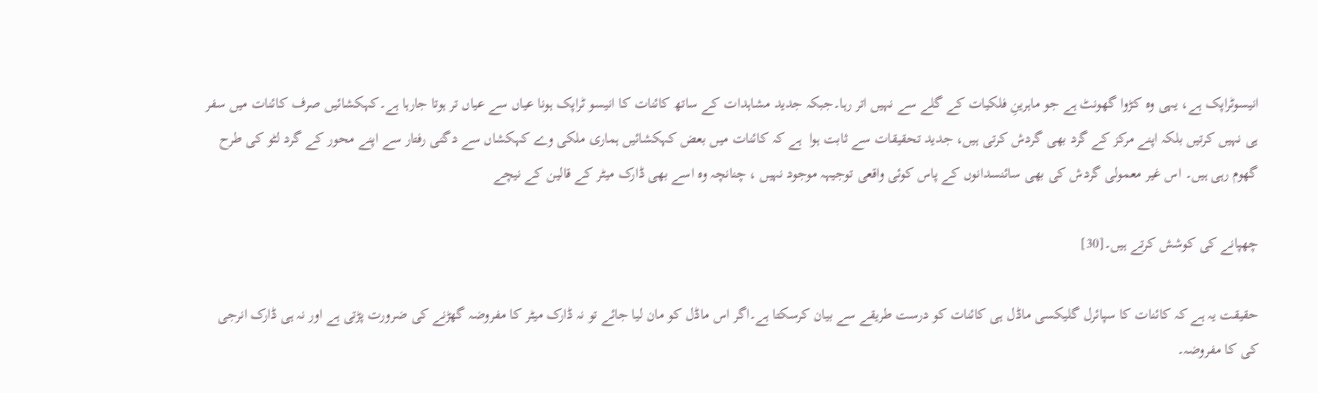انیسوٹراپک ہے، یہی وہ کڑوا گھونٹ ہے جو ماہرینِ فلکیات کے گلے سے نہیں اتر رہا۔جبکہ جدید مشاہدات کے ساتھ کائنات کا انیسو ٹراپک ہونا عیاں سے عیاں تر ہوتا جارہا ہے۔کہکشائیں صرف کائنات میں سفر ہی نہیں کرتیں بلکہ اپنے مرکز کے گرد بھی گردش کرتی ہیں، جدید تحقیقات سے ثابت ہوا  ہے کہ کائنات میں بعض کہکشائیں ہماری ملکی وے کہکشاں سے دگنی رفتار سے اپنے محور کے گرد لٹو کی طرح گھوم رہی ہیں۔ اس غیر معمولی گردش کی بھی سائنسدانوں کے پاس کوئی واقعی توجیہہ موجود نہیں ، چنانچہ وہ اسے بھی ڈارک میٹر کے قالین کے نیچے

چھپانے کی کوشش کرتے ہیں۔[30]

حقیقت یہ ہے کہ کائنات کا سپائرل گلیکسی ماڈل ہی کائنات کو درست طریقے سے بیان کرسکتا ہے۔اگر اس ماڈل کو مان لیا جائے تو نہ ڈارک میٹر کا مفروضہ گھڑنے کی ضرورت پڑتی ہے اور نہ ہی ڈارک انرجی کی کا مفروضہ۔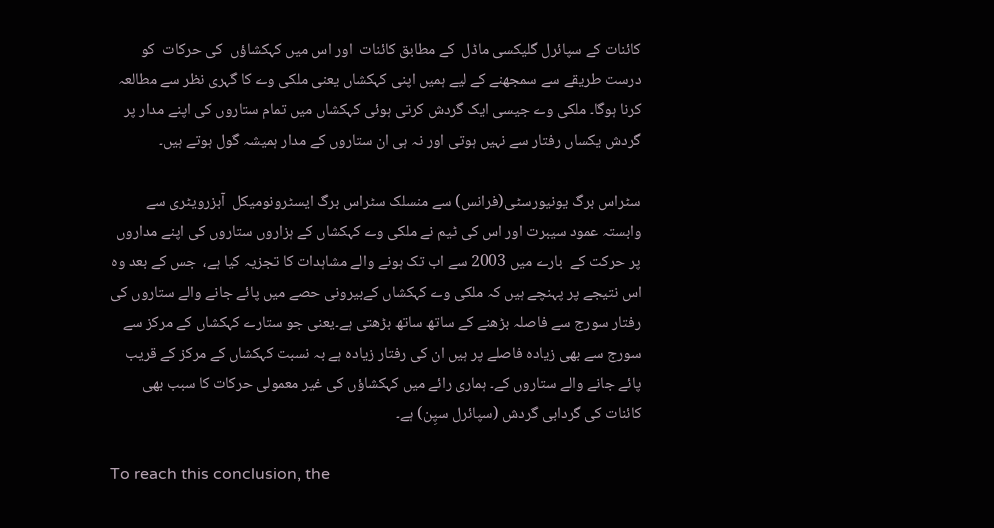کائنات کے سپائرل گلیکسی ماڈل  کے مطابق کائنات  اور اس میں کہکشاؤں  کی حرکات  کو درست طریقے سے سمجھنے کے لیے ہمیں اپنی کہکشاں یعنی ملکی وے کا گہری نظر سے مطالعہ کرنا ہوگا۔ ملکی وے جیسی ایک گردش کرتی ہوئی کہکشاں میں تمام ستاروں کی اپنے مدار پر گردش یکساں رفتار سے نہیں ہوتی اور نہ ہی ان ستاروں کے مدار ہمیشہ گول ہوتے ہیں۔

سٹراس برگ یونیورسٹی(فرانس) سے منسلک سٹراس برگ ایسٹرونومیکل  آبزرویٹری سے وابستہ عمود سیبرت اور اس کی ٹیم نے ملکی وے کہکشاں کے ہزاروں ستاروں کی اپنے مداروں پر حرکت کے  بارے میں 2003 سے اب تک ہونے والے مشاہدات کا تجزیہ کیا ہے،  جس کے بعد وہ اس نتیجے پر پہنچے ہیں کہ ملکی وے کہکشاں کےبیرونی حصے میں پائے جانے والے ستاروں کی رفتار سورج سے فاصلہ بڑھنے کے ساتھ ساتھ بڑھتی ہے۔یعنی جو ستارے کہکشاں کے مرکز سے سورج سے بھی زیادہ فاصلے پر ہیں ان کی رفتار زیادہ ہے بہ نسبت کہکشاں کے مرکز کے قریب پائے جانے والے ستاروں کے۔ ہماری رائے میں کہکشاؤں کی غیر معمولی حرکات کا سبب بھی کائنات کی گردابی گردش (سپائرل سپِن) ہے۔

To reach this conclusion, the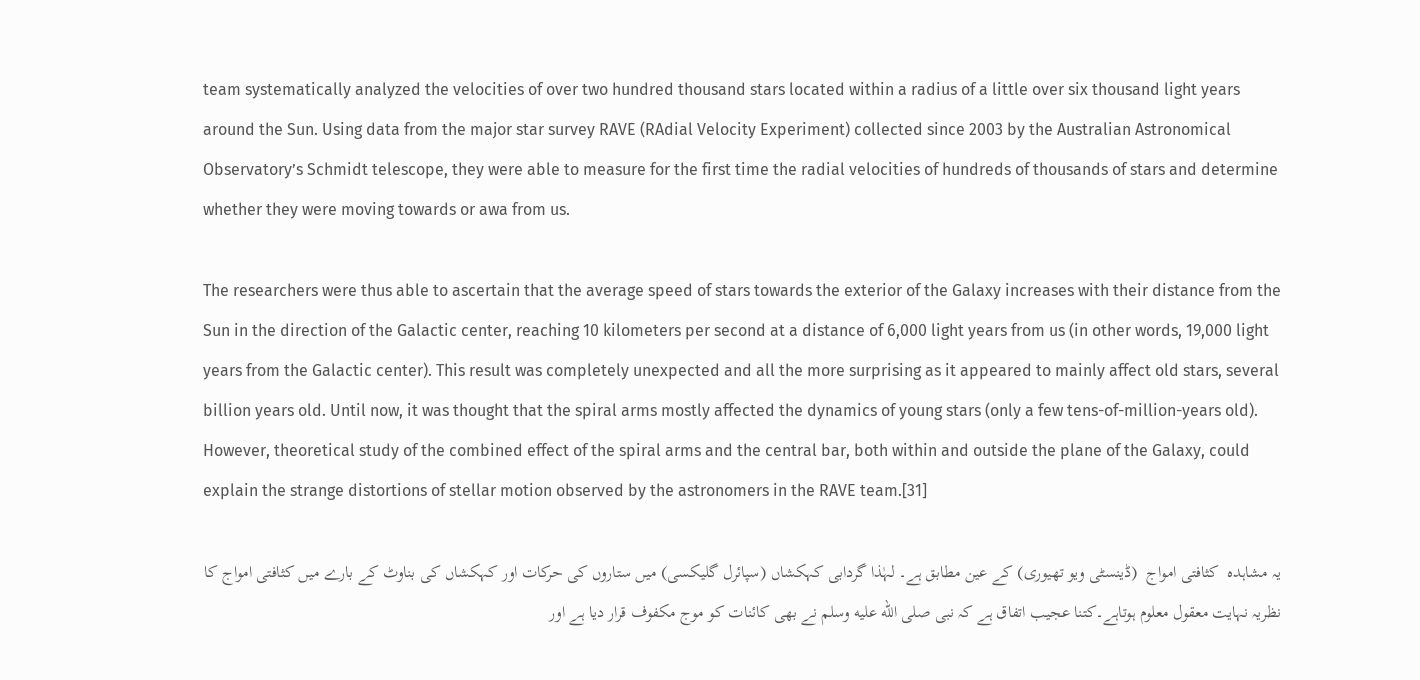team systematically analyzed the velocities of over two hundred thousand stars located within a radius of a little over six thousand light years around the Sun. Using data from the major star survey RAVE (RAdial Velocity Experiment) collected since 2003 by the Australian Astronomical Observatory’s Schmidt telescope, they were able to measure for the first time the radial velocities of hundreds of thousands of stars and determine whether they were moving towards or awa from us.

The researchers were thus able to ascertain that the average speed of stars towards the exterior of the Galaxy increases with their distance from the Sun in the direction of the Galactic center, reaching 10 kilometers per second at a distance of 6,000 light years from us (in other words, 19,000 light years from the Galactic center). This result was completely unexpected and all the more surprising as it appeared to mainly affect old stars, several billion years old. Until now, it was thought that the spiral arms mostly affected the dynamics of young stars (only a few tens-of-million-years old). However, theoretical study of the combined effect of the spiral arms and the central bar, both within and outside the plane of the Galaxy, could explain the strange distortions of stellar motion observed by the astronomers in the RAVE team.[31]

یہ مشاہدہ  کثافتی امواج  (ڈینسٹی ویو تھیوری) کے عین مطابق ہے۔ لہٰذا گردابی کہکشاں (سپائرل گلیکسی) میں ستاروں کی حرکات اور کہکشاں کی بناوٹ کے بارے میں کثافتی امواج کا نظریہ نہایت معقول معلوم ہوتاہے۔کتنا عجیب اتفاق ہے کہ نبی صلى الله عليه وسلم نے بھی کائنات کو موج مکفوف قرار دیا ہے اور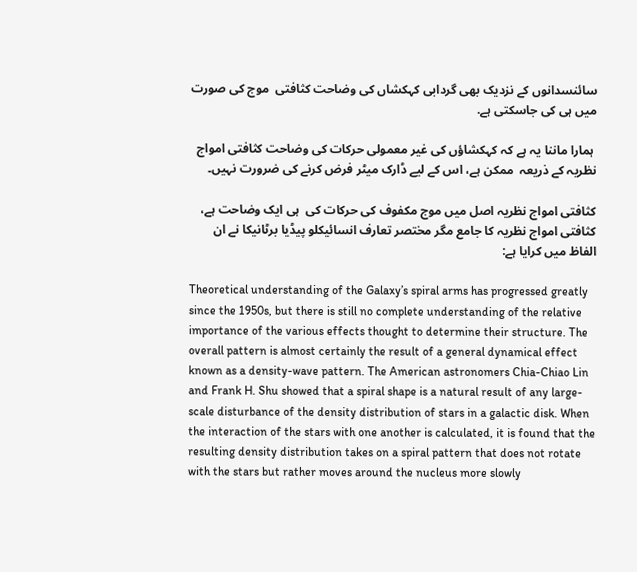سائنسدانوں کے نزدیک بھی گردابی کہکشاں کی وضاحت کثافتی  موج کی صورت میں ہی کی جاسکتی ہے.

 ہمارا ماننا یہ ہے کہ کہکشاؤں کی غیر معمولی حرکات کی وضاحت کثافتی امواج نظریہ کے ذریعہ  ممکن ہے، اس کے لیے ڈارک میٹر فرض کرنے کی ضرورت نہیں۔

کثافتی امواج نظریہ اصل میں موج مکفوف کی حرکات کی  ہی ایک وضاحت ہے، کثافتی امواج نظریہ کا جامع مگر مختصر تعارف انسائیکلو پیڈیا برٹانیکا نے ان الفاظ میں کرایا ہے:

Theoretical understanding of the Galaxy’s spiral arms has progressed greatly since the 1950s, but there is still no complete understanding of the relative importance of the various effects thought to determine their structure. The overall pattern is almost certainly the result of a general dynamical effect known as a density-wave pattern. The American astronomers Chia-Chiao Lin and Frank H. Shu showed that a spiral shape is a natural result of any large-scale disturbance of the density distribution of stars in a galactic disk. When the interaction of the stars with one another is calculated, it is found that the resulting density distribution takes on a spiral pattern that does not rotate with the stars but rather moves around the nucleus more slowly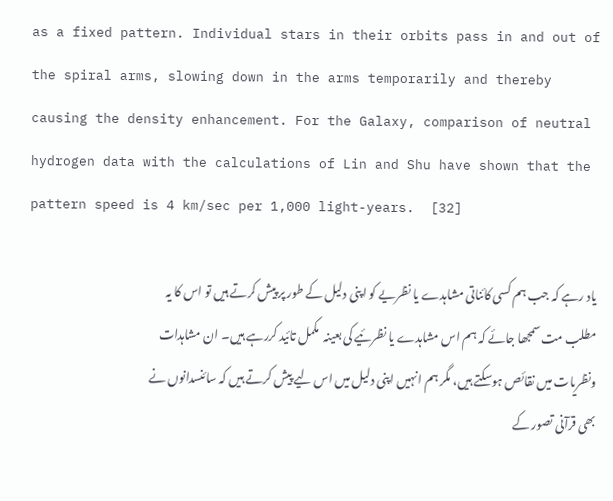as a fixed pattern. Individual stars in their orbits pass in and out of the spiral arms, slowing down in the arms temporarily and thereby causing the density enhancement. For the Galaxy, comparison of neutral hydrogen data with the calculations of Lin and Shu have shown that the pattern speed is 4 km/sec per 1,000 light-years.  [32]

یاد رہے کہ جب ہم کسی کائناتی مشاہدے یا نظریے کو اپنی دلیل کے طور پر پیش کرتے ہیں تو اس کا یہ مطلب مت سمجھا جائے کہ ہم اس مشاہدے یا نظرئیے کی بعینہ  مکمل تائید کررہے ہیں۔ ان مشاہدات ونظریات میں نقائص ہوسکتے ہیں، مگر ہم انہیں اپنی دلیل میں اس لیے پیش کرتے ہیں کہ سائنسدانوں نے بھی قرآنی تصور کے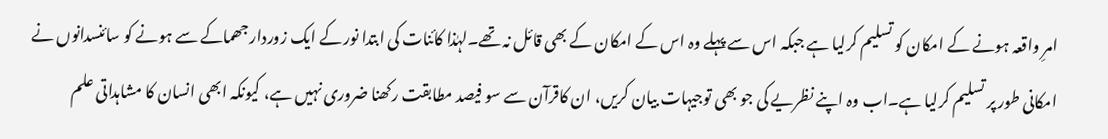امرِ واقعہ ہونے کے امکان کو تسلیم کرلیا ہے جبکہ اس سے پہلے وہ اس کے امکان کے بھی قائل نہ تھے۔لہٰذا کائنات کی ابتدا نور کے ایک زوردار جھماکے سے ہونے کو سائنسدانوں نے امکانی طور پر تسلیم کرلیا ہے۔اب وہ اپنے نظریے کی جو بھی توجیہات بیان کریں، ان کاقرآن سے سو فیصد مطابقت رکھنا ضروری نہیں ہے، کیونکہ ابھی انسان کا مشاہداتی علم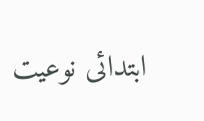ابتدائی نوعیت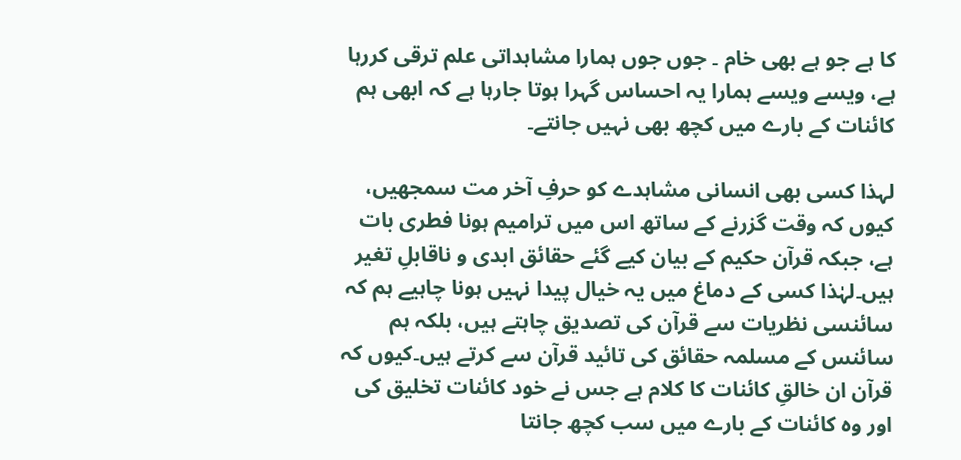کا ہے جو ہے بھی خام ۔ جوں جوں ہمارا مشاہداتی علم ترقی کررہا ہے، ویسے ویسے ہمارا یہ احساس گہرا ہوتا جارہا ہے کہ ابھی ہم کائنات کے بارے میں کچھ بھی نہیں جانتے۔

لہذا کسی بھی انسانی مشاہدے کو حرفِ آخر مت سمجھیں، کیوں کہ وقت گزرنے کے ساتھ اس میں ترامیم ہونا فطری بات ہے، جبکہ قرآن حکیم کے بیان کیے گئے حقائق ابدی و ناقابلِ تغیر ہیں۔لہٰذا کسی کے دماغ میں یہ خیال پیدا نہیں ہونا چاہیے ہم کہ سائنسی نظریات سے قرآن کی تصدیق چاہتے ہیں، بلکہ ہم سائنس کے مسلمہ حقائق کی تائید قرآن سے کرتے ہیں۔کیوں کہ قرآن ان خالقِ کائنات کا کلام ہے جس نے خود کائنات تخلیق کی اور وہ کائنات کے بارے میں سب کچھ جانتا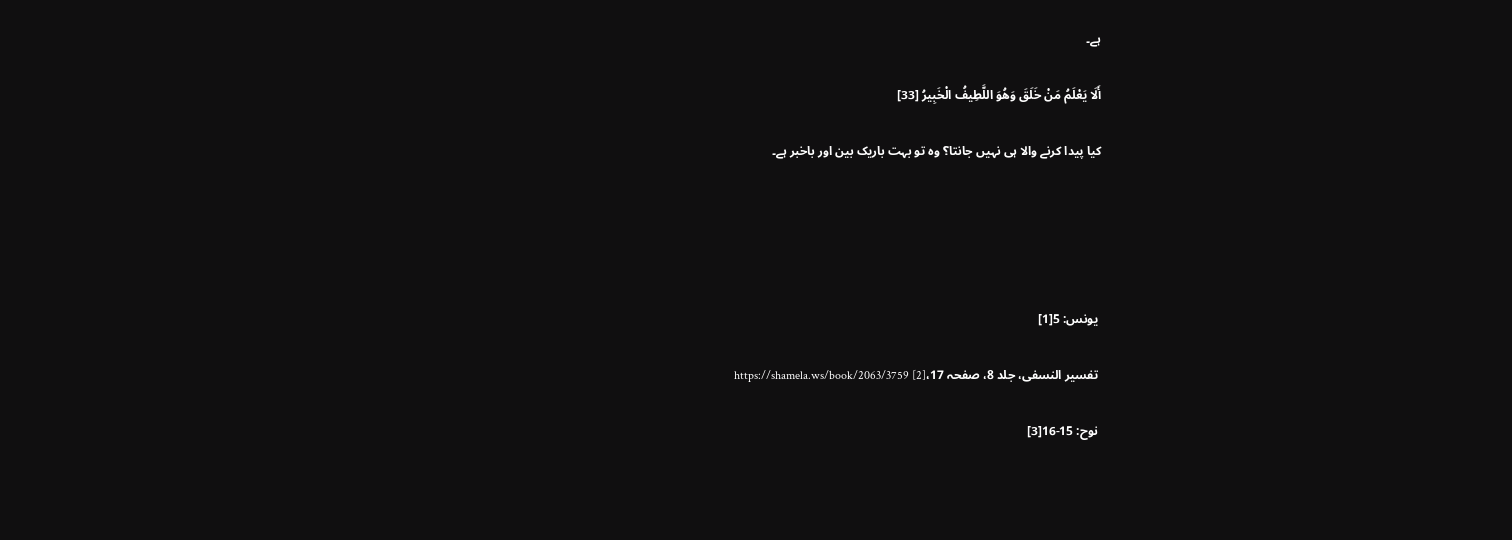ہے۔

أَلَا يَعْلَمُ مَنْ خَلَقَ وَهُوَ اللَّطِيفُ الْخَبِيرُ [33]

کیا پیدا کرنے والا ہی نہیں جانتا؟ وہ تو بہت باریک بین اور باخبر ہے۔





 یونس: 5[1]

 تفسیر النسفی، جلد 8، صفحہ 17،https://shamela.ws/book/2063/3759 [2]

 نوح: 15-16[3]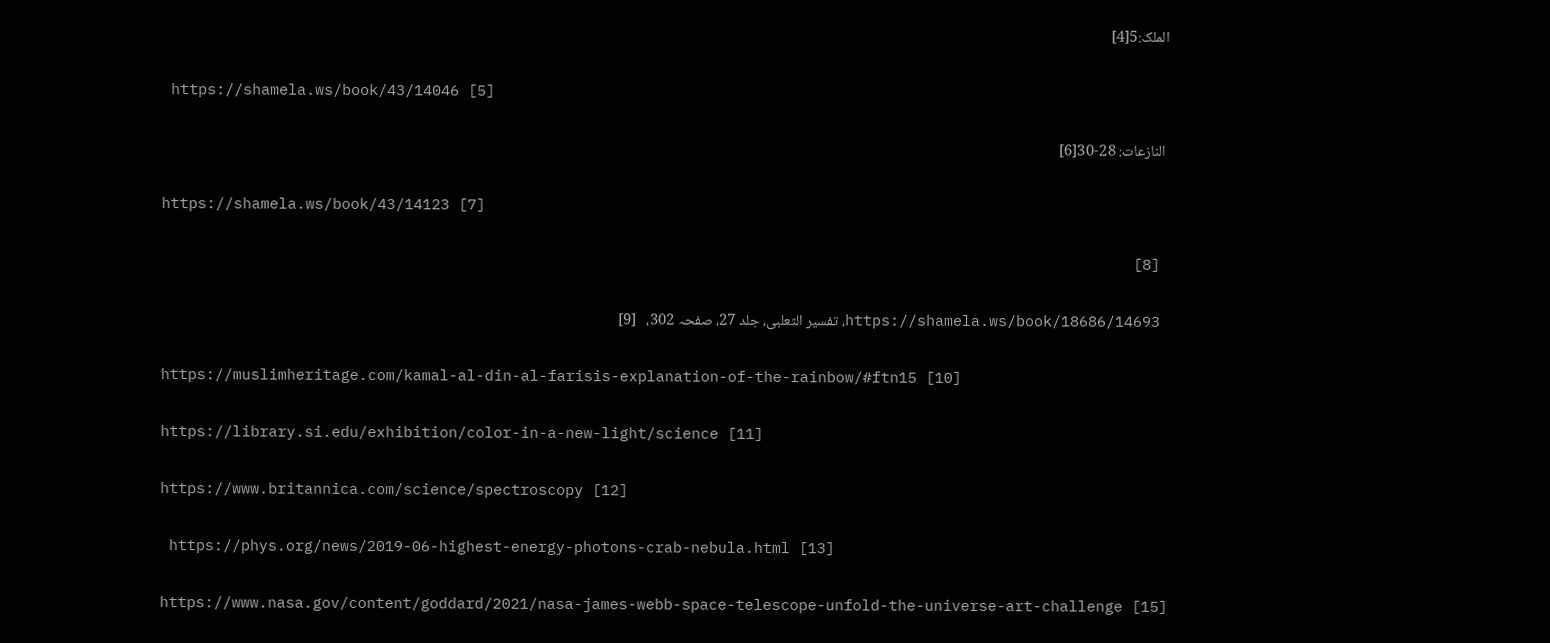الملک:5[4]

 https://shamela.ws/book/43/14046 [5]

 النازعات: 28-30[6]

https://shamela.ws/book/43/14123 [7]

 [8]

 https://shamela.ws/book/18686/14693، تفسیر الثعلبی، جلد 27، صفحہ 302،   [9]

https://muslimheritage.com/kamal-al-din-al-farisis-explanation-of-the-rainbow/#ftn15 [10]

https://library.si.edu/exhibition/color-in-a-new-light/science [11]

https://www.britannica.com/science/spectroscopy [12]

 https://phys.org/news/2019-06-highest-energy-photons-crab-nebula.html [13]

https://www.nasa.gov/content/goddard/2021/nasa-james-webb-space-telescope-unfold-the-universe-art-challenge [15]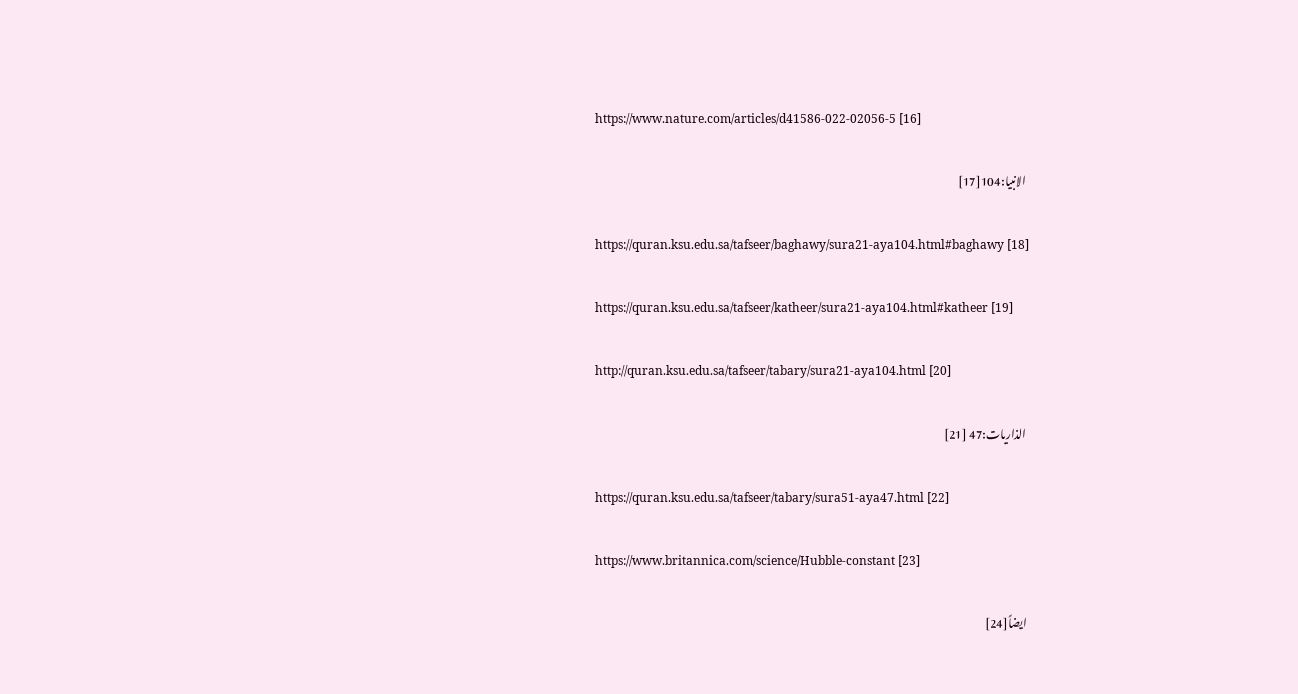https://www.nature.com/articles/d41586-022-02056-5 [16]

 الانبیا:104[17]

https://quran.ksu.edu.sa/tafseer/baghawy/sura21-aya104.html#baghawy [18]

https://quran.ksu.edu.sa/tafseer/katheer/sura21-aya104.html#katheer [19]

http://quran.ksu.edu.sa/tafseer/tabary/sura21-aya104.html [20]

 الذاریات:47 [21]

https://quran.ksu.edu.sa/tafseer/tabary/sura51-aya47.html [22]

https://www.britannica.com/science/Hubble-constant [23]

 ایضاً[24]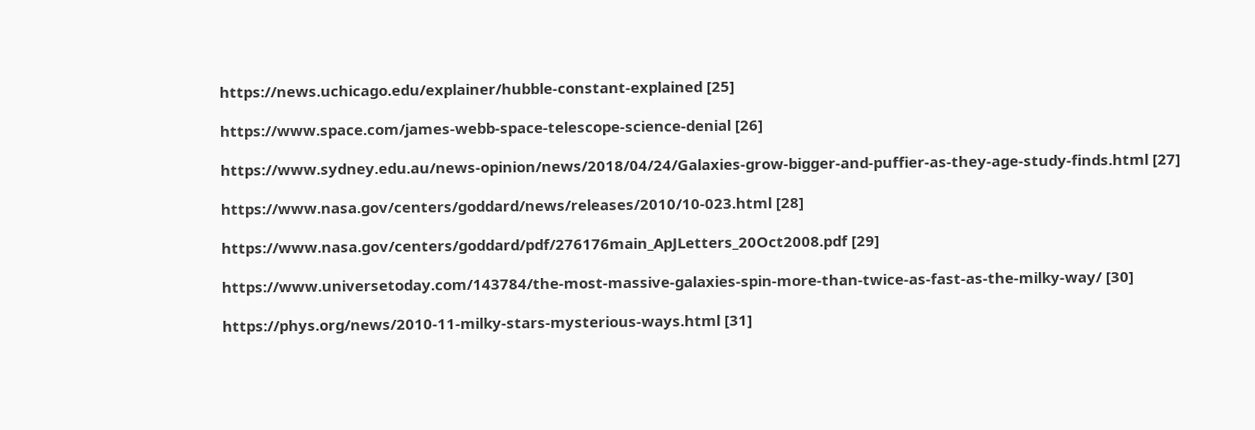https://news.uchicago.edu/explainer/hubble-constant-explained [25]

https://www.space.com/james-webb-space-telescope-science-denial [26]

https://www.sydney.edu.au/news-opinion/news/2018/04/24/Galaxies-grow-bigger-and-puffier-as-they-age-study-finds.html [27]

https://www.nasa.gov/centers/goddard/news/releases/2010/10-023.html [28]

https://www.nasa.gov/centers/goddard/pdf/276176main_ApJLetters_20Oct2008.pdf [29]

https://www.universetoday.com/143784/the-most-massive-galaxies-spin-more-than-twice-as-fast-as-the-milky-way/ [30]

https://phys.org/news/2010-11-milky-stars-mysterious-ways.html [31]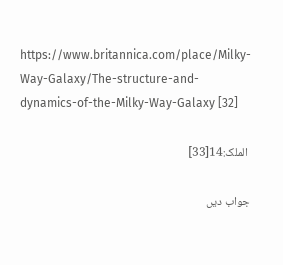https://www.britannica.com/place/Milky-Way-Galaxy/The-structure-and-dynamics-of-the-Milky-Way-Galaxy [32]

 الملک:14[33]

جواب دیں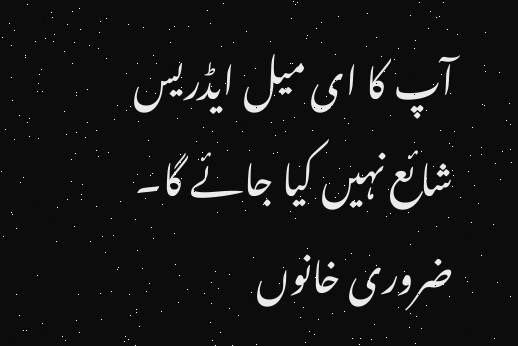آپ کا ای میل ایڈریس شائع نہیں کیا جائے گا۔ ضروری خانوں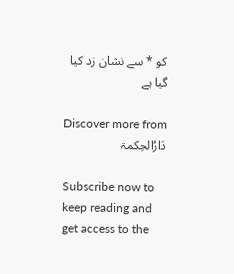کو * سے نشان زد کیا گیا ہے

Discover more from دَارُالحِکمۃ

Subscribe now to keep reading and get access to the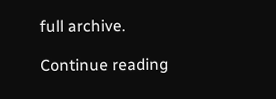full archive.

Continue reading